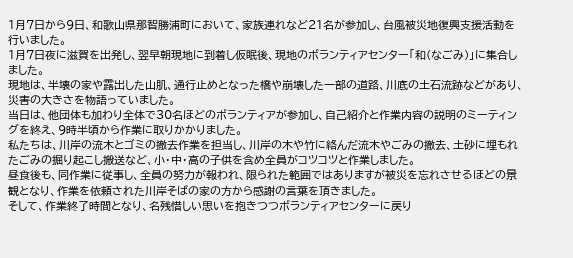1月7日から9日、和歌山県那智勝浦町において、家族連れなど21名が参加し、台風被災地復興支援活動を行いました。
1月7日夜に滋賀を出発し、翌早朝現地に到着し仮眠後、現地のボランティアセンター「和(なごみ)」に集合しました。
現地は、半壊の家や露出した山肌、通行止めとなった橋や崩壊した一部の道路、川底の土石流跡などがあり、災害の大きさを物語っていました。
当日は、他団体も加わり全体で30名ほどのボランティアが参加し、自己紹介と作業内容の説明のミーティングを終え、9時半頃から作業に取りかかりました。
私たちは、川岸の流木とゴミの撤去作業を担当し、川岸の木や竹に絡んだ流木やごみの撤去、土砂に埋もれたごみの掘り起こし搬送など、小・中・高の子供を含め全員がコツコツと作業しました。
昼食後も、同作業に従事し、全員の努力が報われ、限られた範囲ではありますが被災を忘れさせるほどの景観となり、作業を依頼された川岸そばの家の方から感謝の言葉を頂きました。
そして、作業終了時間となり、名残惜しい思いを抱きつつボランティアセンターに戻り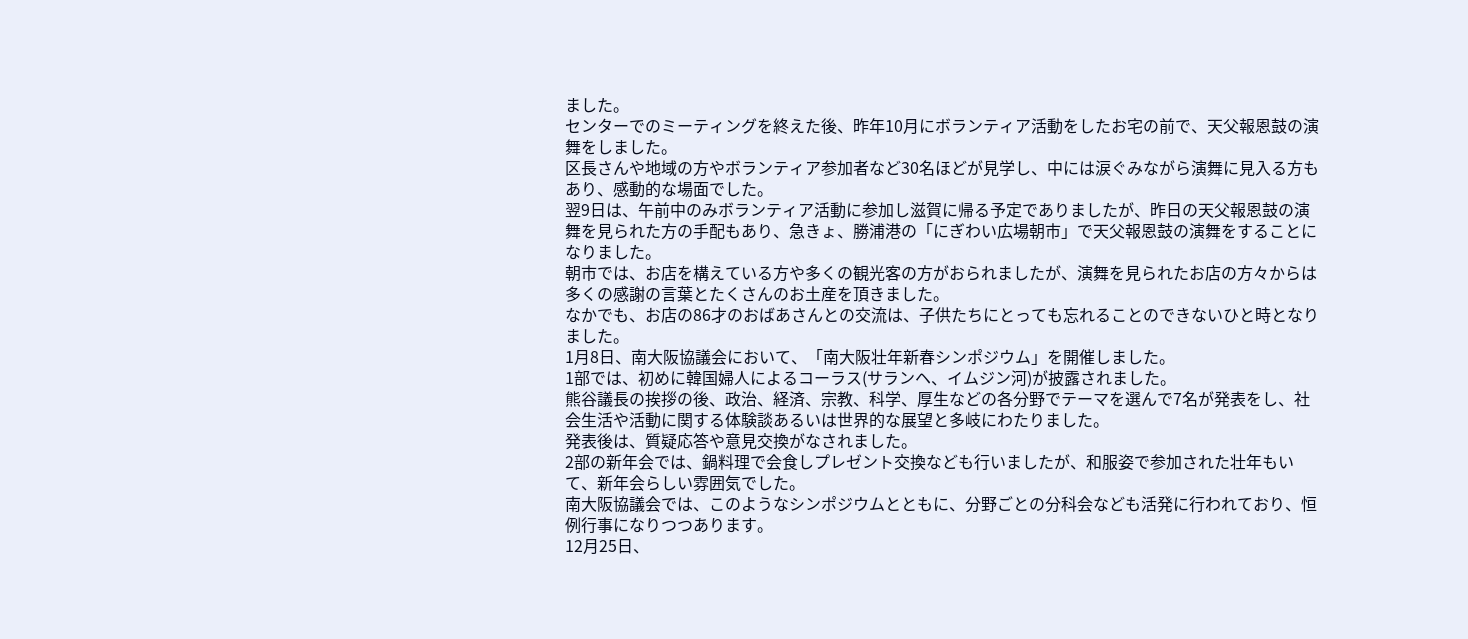ました。
センターでのミーティングを終えた後、昨年10月にボランティア活動をしたお宅の前で、天父報恩鼓の演舞をしました。
区長さんや地域の方やボランティア参加者など30名ほどが見学し、中には涙ぐみながら演舞に見入る方もあり、感動的な場面でした。
翌9日は、午前中のみボランティア活動に参加し滋賀に帰る予定でありましたが、昨日の天父報恩鼓の演舞を見られた方の手配もあり、急きょ、勝浦港の「にぎわい広場朝市」で天父報恩鼓の演舞をすることになりました。
朝市では、お店を構えている方や多くの観光客の方がおられましたが、演舞を見られたお店の方々からは多くの感謝の言葉とたくさんのお土産を頂きました。
なかでも、お店の86才のおばあさんとの交流は、子供たちにとっても忘れることのできないひと時となりました。
1月8日、南大阪協議会において、「南大阪壮年新春シンポジウム」を開催しました。
1部では、初めに韓国婦人によるコーラス(サランヘ、イムジン河)が披露されました。
熊谷議長の挨拶の後、政治、経済、宗教、科学、厚生などの各分野でテーマを選んで7名が発表をし、社会生活や活動に関する体験談あるいは世界的な展望と多岐にわたりました。
発表後は、質疑応答や意見交換がなされました。
2部の新年会では、鍋料理で会食しプレゼント交換なども行いましたが、和服姿で参加された壮年もいて、新年会らしい雰囲気でした。
南大阪協議会では、このようなシンポジウムとともに、分野ごとの分科会なども活発に行われており、恒例行事になりつつあります。
12月25日、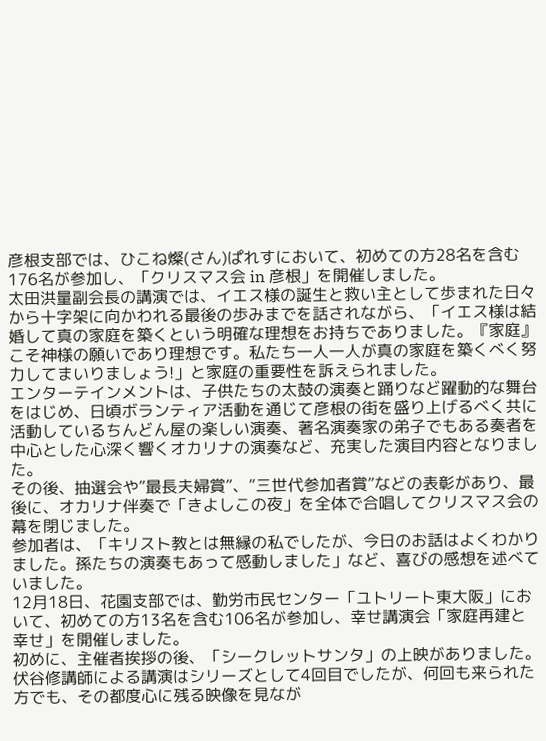彦根支部では、ひこね燦(さん)ぱれすにおいて、初めての方28名を含む176名が参加し、「クリスマス会 in 彦根」を開催しました。
太田洪量副会長の講演では、イエス様の誕生と救い主として歩まれた日々から十字架に向かわれる最後の歩みまでを話されながら、「イエス様は結婚して真の家庭を築くという明確な理想をお持ちでありました。『家庭』こそ神様の願いであり理想です。私たち一人一人が真の家庭を築くべく努力してまいりましょう!」と家庭の重要性を訴えられました。
エンターテインメントは、子供たちの太鼓の演奏と踊りなど躍動的な舞台をはじめ、日頃ボランティア活動を通じて彦根の街を盛り上げるべく共に活動しているちんどん屋の楽しい演奏、著名演奏家の弟子でもある奏者を中心とした心深く響くオカリナの演奏など、充実した演目内容となりました。
その後、抽選会や”最長夫婦賞”、”三世代参加者賞”などの表彰があり、最後に、オカリナ伴奏で「きよしこの夜」を全体で合唱してクリスマス会の幕を閉じました。
参加者は、「キリスト教とは無縁の私でしたが、今日のお話はよくわかりました。孫たちの演奏もあって感動しました」など、喜びの感想を述べていました。
12月18日、花園支部では、勤労市民センター「ユトリート東大阪」において、初めての方13名を含む106名が参加し、幸せ講演会「家庭再建と幸せ」を開催しました。
初めに、主催者挨拶の後、「シークレットサンタ」の上映がありました。
伏谷修講師による講演はシリーズとして4回目でしたが、何回も来られた方でも、その都度心に残る映像を見なが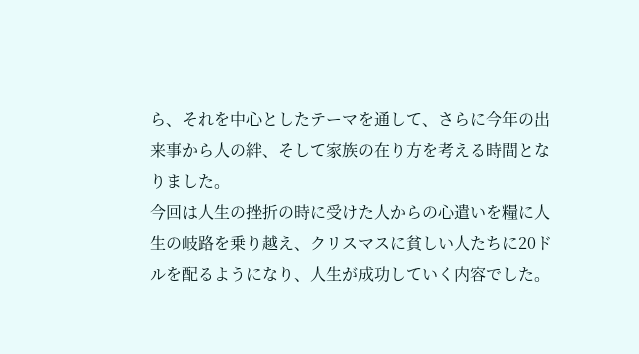ら、それを中心としたテーマを通して、さらに今年の出来事から人の絆、そして家族の在り方を考える時間となりました。
今回は人生の挫折の時に受けた人からの心遣いを糧に人生の岐路を乗り越え、クリスマスに貧しい人たちに20ドルを配るようになり、人生が成功していく内容でした。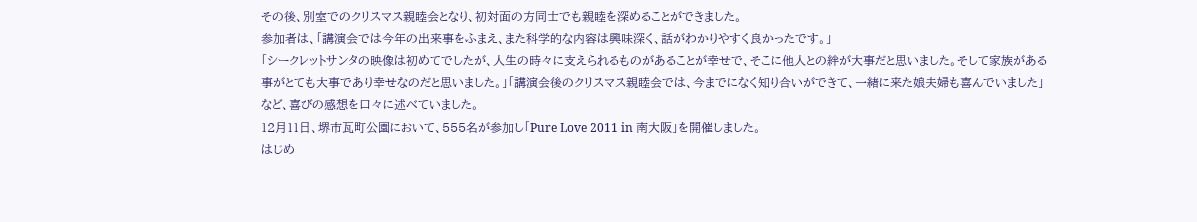その後、別室でのクリスマス親睦会となり、初対面の方同士でも親睦を深めることができました。
参加者は、「講演会では今年の出来事をふまえ、また科学的な内容は興味深く、話がわかりやすく良かったです。」
「シークレットサンタの映像は初めてでしたが、人生の時々に支えられるものがあることが幸せで、そこに他人との絆が大事だと思いました。そして家族がある事がとても大事であり幸せなのだと思いました。」「講演会後のクリスマス親睦会では、今までになく知り合いができて、一緒に来た娘夫婦も喜んでいました」など、喜びの感想を口々に述べていました。
12月11日、堺市瓦町公園において、555名が参加し「Pure Love 2011 in 南大阪」を開催しました。
はじめ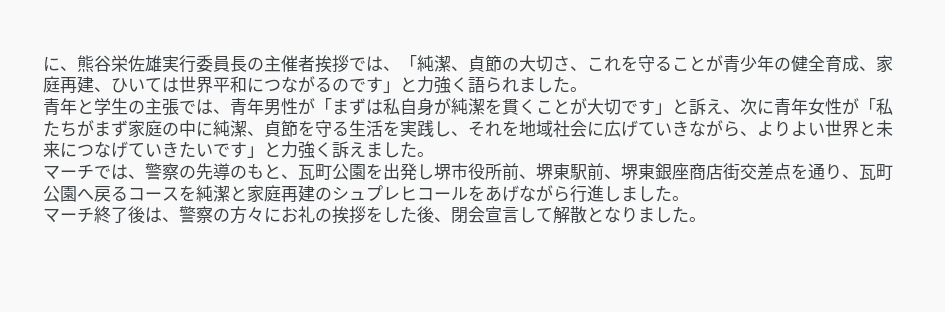に、熊谷栄佐雄実行委員長の主催者挨拶では、「純潔、貞節の大切さ、これを守ることが青少年の健全育成、家庭再建、ひいては世界平和につながるのです」と力強く語られました。
青年と学生の主張では、青年男性が「まずは私自身が純潔を貫くことが大切です」と訴え、次に青年女性が「私たちがまず家庭の中に純潔、貞節を守る生活を実践し、それを地域社会に広げていきながら、よりよい世界と未来につなげていきたいです」と力強く訴えました。
マーチでは、警察の先導のもと、瓦町公園を出発し堺市役所前、堺東駅前、堺東銀座商店街交差点を通り、瓦町公園へ戻るコースを純潔と家庭再建のシュプレヒコールをあげながら行進しました。
マーチ終了後は、警察の方々にお礼の挨拶をした後、閉会宣言して解散となりました。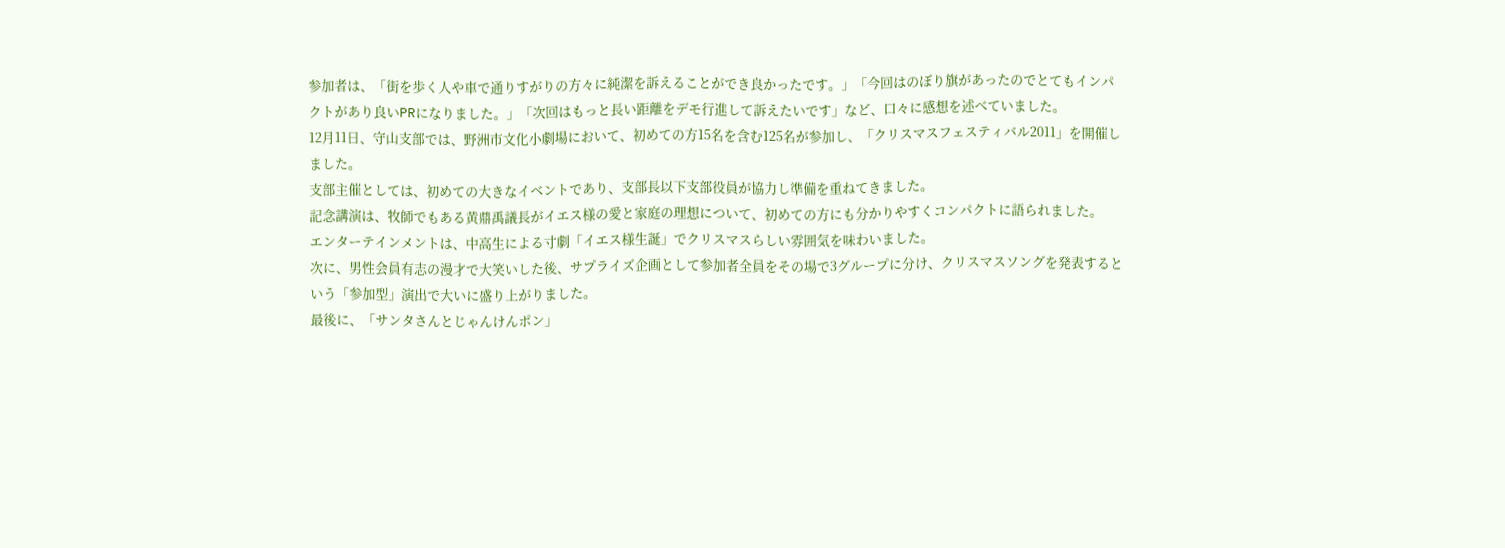参加者は、「街を歩く人や車で通りすがりの方々に純潔を訴えることができ良かったです。」「今回はのぼり旗があったのでとてもインパクトがあり良いPRになりました。」「次回はもっと長い距離をデモ行進して訴えたいです」など、口々に感想を述べていました。
12月11日、守山支部では、野洲市文化小劇場において、初めての方15名を含む125名が参加し、「クリスマスフェスティバル2011」を開催しました。
支部主催としては、初めての大きなイベントであり、支部長以下支部役員が協力し準備を重ねてきました。
記念講演は、牧師でもある黄鼎禹議長がイエス様の愛と家庭の理想について、初めての方にも分かりやすくコンパクトに語られました。
エンターテインメントは、中高生による寸劇「イエス様生誕」でクリスマスらしい雰囲気を味わいました。
次に、男性会員有志の漫才で大笑いした後、サプライズ企画として参加者全員をその場で3グループに分け、クリスマスソングを発表するという「参加型」演出で大いに盛り上がりました。
最後に、「サンタさんとじゃんけんポン」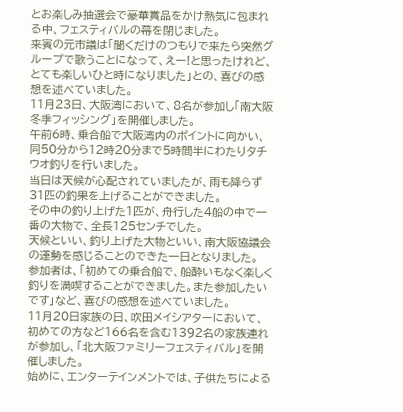とお楽しみ抽選会で豪華賞品をかけ熱気に包まれる中、フェスティバルの幕を閉じました。
来賓の元市議は「聞くだけのつもりで来たら突然グループで歌うことになって、えー!と思ったけれど、とても楽しいひと時になりました」との、喜びの感想を述べていました。
11月23日、大阪湾において、8名が参加し「南大阪冬季フィッシング」を開催しました。
午前6時、乗合船で大阪湾内のポイントに向かい、同50分から12時20分まで5時間半にわたりタチウオ釣りを行いました。
当日は天候が心配されていましたが、雨も降らず31匹の釣果を上げることができました。
その中の釣り上げた1匹が、舟行した4船の中で一番の大物で、全長125センチでした。
天候といい、釣り上げた大物といい、南大阪協議会の運勢を感じることのできた一日となりました。
参加者は、「初めての乗合船で、船酔いもなく楽しく釣りを満喫することができました。また参加したいです」など、喜びの感想を述べていました。
11月20日家族の日、吹田メイシアターにおいて、初めての方など166名を含む1392名の家族連れが参加し、「北大阪ファミリーフェスティバル」を開催しました。
始めに、エンターテインメントでは、子供たちによる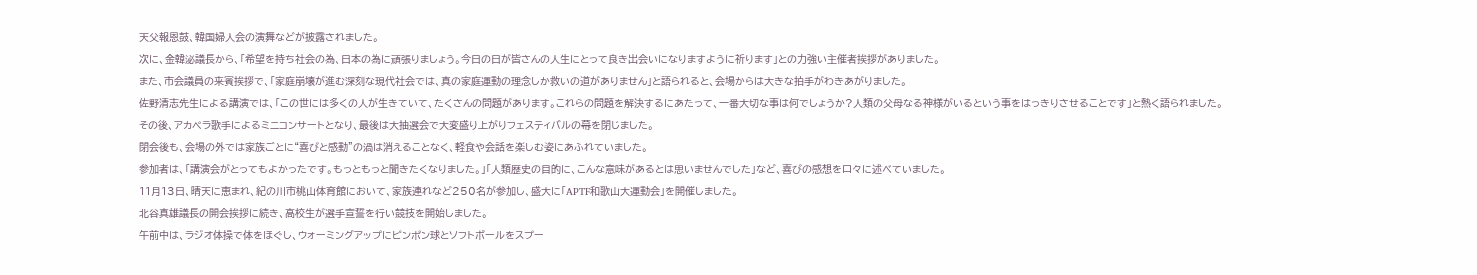天父報恩鼓、韓国婦人会の演舞などが披露されました。
次に、金韓泌議長から、「希望を持ち社会の為、日本の為に頑張りましょう。今日の日が皆さんの人生にとって良き出会いになりますように祈ります」との力強い主催者挨拶がありました。
また、市会議員の来賓挨拶で、「家庭崩壊が進む深刻な現代社会では、真の家庭運動の理念しか救いの道がありません」と語られると、会場からは大きな拍手がわきあがりました。
佐野清志先生による講演では、「この世には多くの人が生きていて、たくさんの問題があります。これらの問題を解決するにあたって、一番大切な事は何でしょうか?人類の父母なる神様がいるという事をはっきりさせることです」と熱く語られました。
その後、アカペラ歌手によるミニコンサートとなり、最後は大抽選会で大変盛り上がりフェスティバルの幕を閉じました。
閉会後も、会場の外では家族ごとに“喜びと感動”の渦は消えることなく、軽食や会話を楽しむ姿にあふれていました。
参加者は、「講演会がとってもよかったです。もっともっと聞きたくなりました。」「人類歴史の目的に、こんな意味があるとは思いませんでした」など、喜びの感想を口々に述べていました。
11月13日、晴天に恵まれ、紀の川市桃山体育館において、家族連れなど250名が参加し、盛大に「APTF和歌山大運動会」を開催しました。
北谷真雄議長の開会挨拶に続き、高校生が選手宣誓を行い競技を開始しました。
午前中は、ラジオ体操で体をほぐし、ウォーミングアップにピンポン球とソフトボールをスプー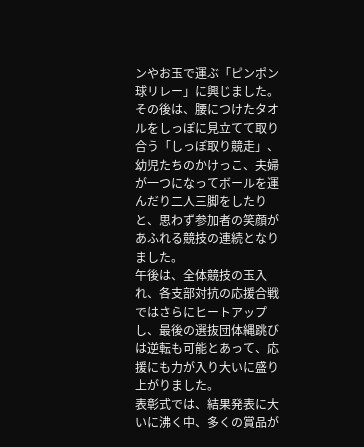ンやお玉で運ぶ「ピンポン球リレー」に興じました。
その後は、腰につけたタオルをしっぽに見立てて取り合う「しっぽ取り競走」、幼児たちのかけっこ、夫婦が一つになってボールを運んだり二人三脚をしたりと、思わず参加者の笑顔があふれる競技の連続となりました。
午後は、全体競技の玉入れ、各支部対抗の応援合戦ではさらにヒートアップし、最後の選抜団体縄跳びは逆転も可能とあって、応援にも力が入り大いに盛り上がりました。
表彰式では、結果発表に大いに沸く中、多くの賞品が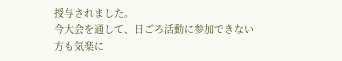授与されました。
今大会を通して、日ごろ活動に参加できない方も気楽に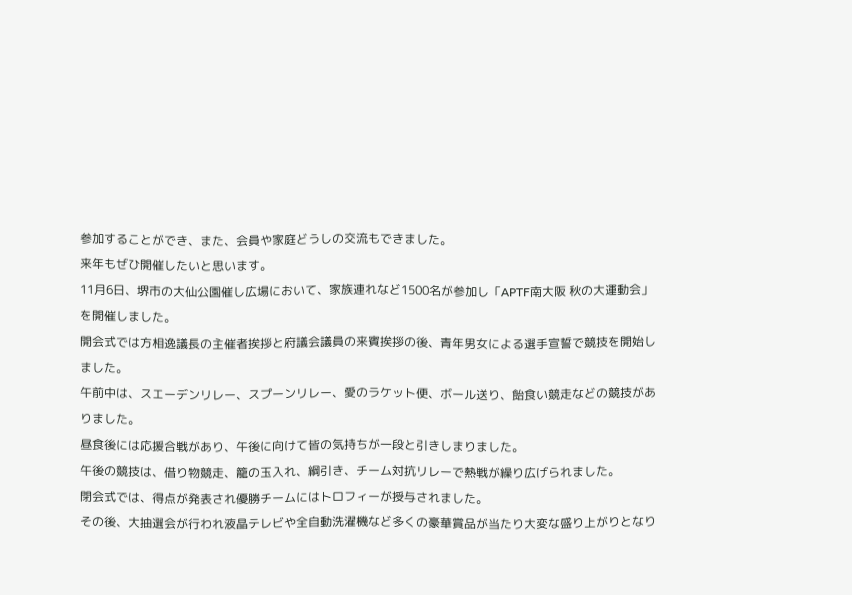参加することができ、また、会員や家庭どうしの交流もできました。
来年もぜひ開催したいと思います。
11月6日、堺市の大仙公園催し広場において、家族連れなど1500名が参加し「APTF南大阪 秋の大運動会」を開催しました。
開会式では方相逸議長の主催者挨拶と府議会議員の来賓挨拶の後、青年男女による選手宣誓で競技を開始しました。
午前中は、スエーデンリレー、スプーンリレー、愛のラケット便、ボール送り、飴食い競走などの競技がありました。
昼食後には応援合戦があり、午後に向けて皆の気持ちが一段と引きしまりました。
午後の競技は、借り物競走、籠の玉入れ、綱引き、チーム対抗リレーで熱戦が繰り広げられました。
閉会式では、得点が発表され優勝チームにはトロフィーが授与されました。
その後、大抽選会が行われ液晶テレビや全自動洗濯機など多くの豪華賞品が当たり大変な盛り上がりとなり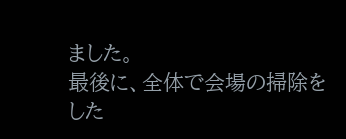ました。
最後に、全体で会場の掃除をした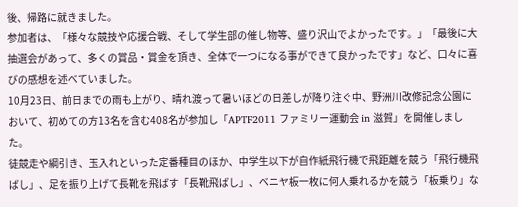後、帰路に就きました。
参加者は、「様々な競技や応援合戦、そして学生部の催し物等、盛り沢山でよかったです。」「最後に大抽選会があって、多くの賞品・賞金を頂き、全体で一つになる事ができて良かったです」など、口々に喜びの感想を述べていました。
10月23日、前日までの雨も上がり、晴れ渡って暑いほどの日差しが降り注ぐ中、野洲川改修記念公園において、初めての方13名を含む408名が参加し「APTF2011 ファミリー運動会 in 滋賀」を開催しました。
徒競走や綱引き、玉入れといった定番種目のほか、中学生以下が自作紙飛行機で飛距離を競う「飛行機飛ばし」、足を振り上げて長靴を飛ばす「長靴飛ばし」、ベニヤ板一枚に何人乗れるかを競う「板乗り」な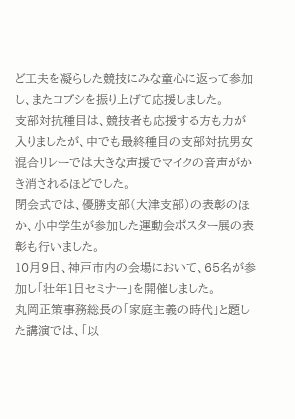ど工夫を凝らした競技にみな童心に返って参加し、またコブシを振り上げて応援しました。
支部対抗種目は、競技者も応援する方も力が入りましたが、中でも最終種目の支部対抗男女混合リレーでは大きな声援でマイクの音声がかき消されるほどでした。
閉会式では、優勝支部(大津支部)の表彰のほか、小中学生が参加した運動会ポスター展の表彰も行いました。
10月9日、神戸市内の会場において、65名が参加し「壮年1日セミナー」を開催しました。
丸岡正策事務総長の「家庭主義の時代」と題した講演では、「以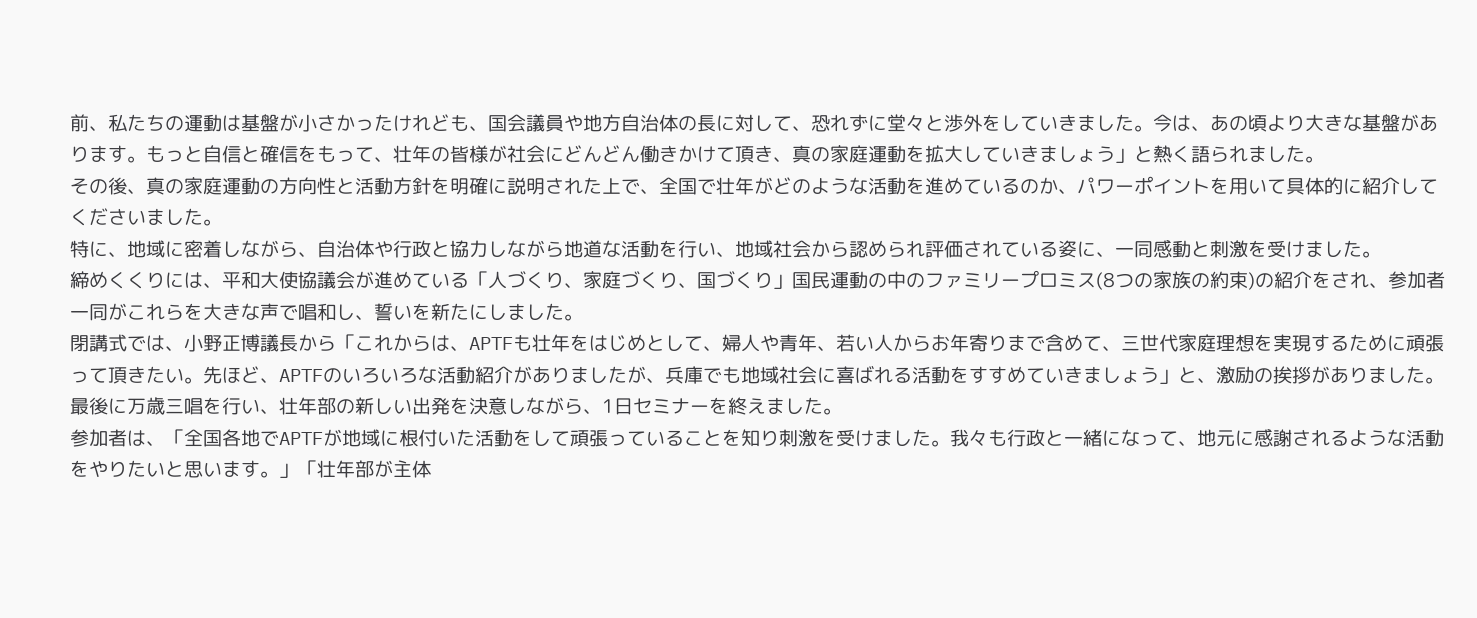前、私たちの運動は基盤が小さかったけれども、国会議員や地方自治体の長に対して、恐れずに堂々と渉外をしていきました。今は、あの頃より大きな基盤があります。もっと自信と確信をもって、壮年の皆様が社会にどんどん働きかけて頂き、真の家庭運動を拡大していきましょう」と熱く語られました。
その後、真の家庭運動の方向性と活動方針を明確に説明された上で、全国で壮年がどのような活動を進めているのか、パワーポイントを用いて具体的に紹介してくださいました。
特に、地域に密着しながら、自治体や行政と協力しながら地道な活動を行い、地域社会から認められ評価されている姿に、一同感動と刺激を受けました。
締めくくりには、平和大使協議会が進めている「人づくり、家庭づくり、国づくり」国民運動の中のファミリープロミス(8つの家族の約束)の紹介をされ、参加者一同がこれらを大きな声で唱和し、誓いを新たにしました。
閉講式では、小野正博議長から「これからは、APTFも壮年をはじめとして、婦人や青年、若い人からお年寄りまで含めて、三世代家庭理想を実現するために頑張って頂きたい。先ほど、APTFのいろいろな活動紹介がありましたが、兵庫でも地域社会に喜ばれる活動をすすめていきましょう」と、激励の挨拶がありました。
最後に万歳三唱を行い、壮年部の新しい出発を決意しながら、1日セミナーを終えました。
参加者は、「全国各地でAPTFが地域に根付いた活動をして頑張っていることを知り刺激を受けました。我々も行政と一緒になって、地元に感謝されるような活動をやりたいと思います。」「壮年部が主体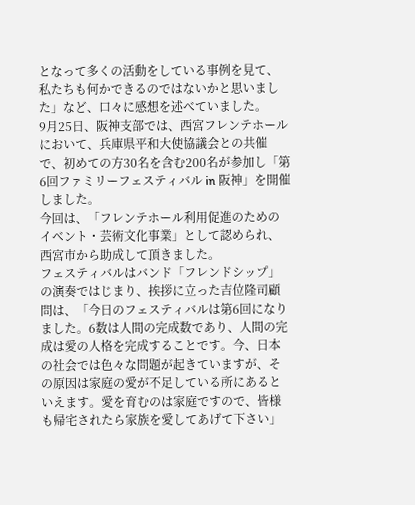となって多くの活動をしている事例を見て、私たちも何かできるのではないかと思いました」など、口々に感想を述べていました。
9月25日、阪神支部では、西宮フレンテホールにおいて、兵庫県平和大使協議会との共催で、初めての方30名を含む200名が参加し「第6回ファミリーフェスティバル in 阪神」を開催しました。
今回は、「フレンテホール利用促進のためのイベント・芸術文化事業」として認められ、西宮市から助成して頂きました。
フェスティバルはバンド「フレンドシップ」の演奏ではじまり、挨拶に立った吉位隆司顧問は、「今日のフェスティバルは第6回になりました。6数は人間の完成数であり、人間の完成は愛の人格を完成することです。今、日本の社会では色々な問題が起きていますが、その原因は家庭の愛が不足している所にあるといえます。愛を育むのは家庭ですので、皆様も帰宅されたら家族を愛してあげて下さい」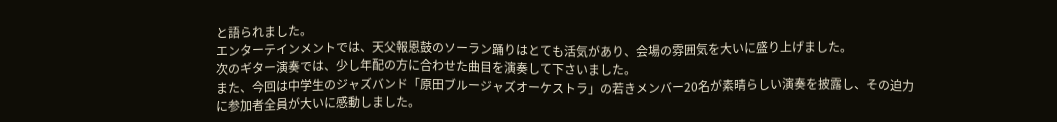と語られました。
エンターテインメントでは、天父報恩鼓のソーラン踊りはとても活気があり、会場の雰囲気を大いに盛り上げました。
次のギター演奏では、少し年配の方に合わせた曲目を演奏して下さいました。
また、今回は中学生のジャズバンド「原田ブルージャズオーケストラ」の若きメンバー20名が素晴らしい演奏を披露し、その迫力に参加者全員が大いに感動しました。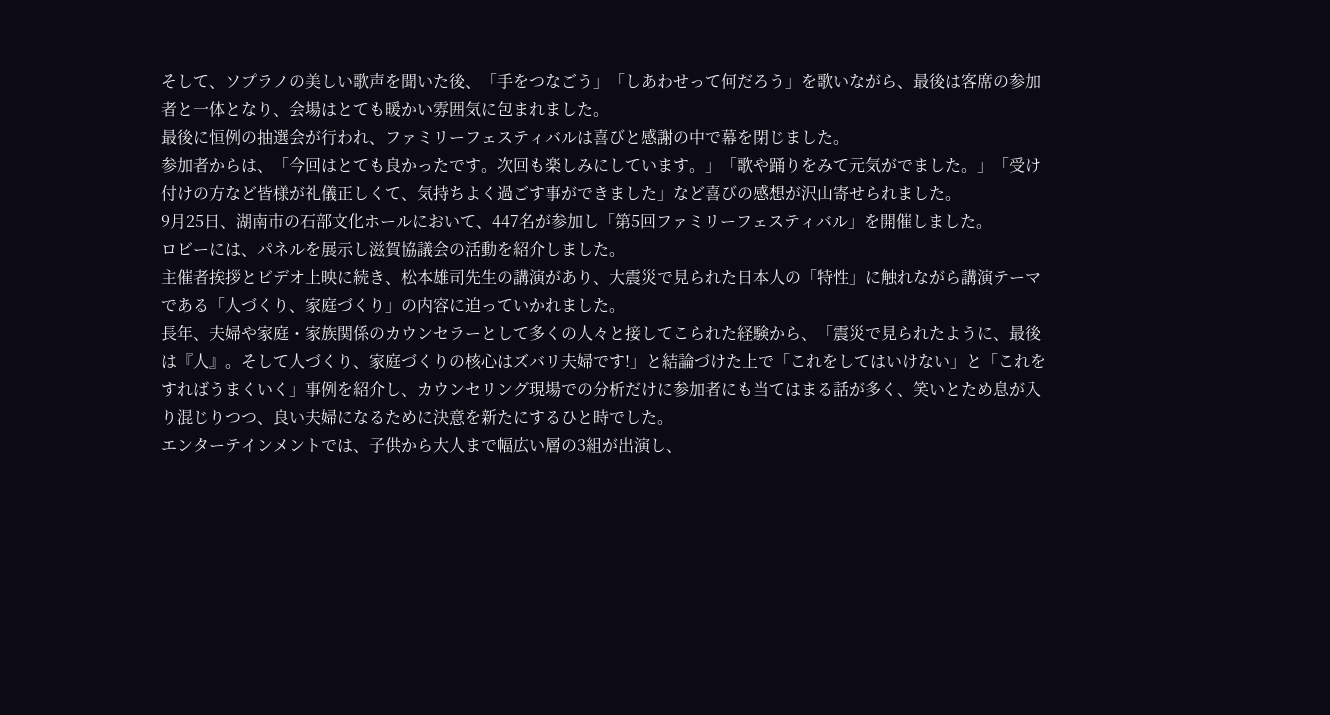そして、ソプラノの美しい歌声を聞いた後、「手をつなごう」「しあわせって何だろう」を歌いながら、最後は客席の参加者と一体となり、会場はとても暖かい雰囲気に包まれました。
最後に恒例の抽選会が行われ、ファミリーフェスティバルは喜びと感謝の中で幕を閉じました。
参加者からは、「今回はとても良かったです。次回も楽しみにしています。」「歌や踊りをみて元気がでました。」「受け付けの方など皆様が礼儀正しくて、気持ちよく過ごす事ができました」など喜びの感想が沢山寄せられました。
9月25日、湖南市の石部文化ホールにおいて、447名が参加し「第5回ファミリーフェスティバル」を開催しました。
ロビーには、パネルを展示し滋賀協議会の活動を紹介しました。
主催者挨拶とビデオ上映に続き、松本雄司先生の講演があり、大震災で見られた日本人の「特性」に触れながら講演テーマである「人づくり、家庭づくり」の内容に迫っていかれました。
長年、夫婦や家庭・家族関係のカウンセラーとして多くの人々と接してこられた経験から、「震災で見られたように、最後は『人』。そして人づくり、家庭づくりの核心はズバリ夫婦です!」と結論づけた上で「これをしてはいけない」と「これをすればうまくいく」事例を紹介し、カウンセリング現場での分析だけに参加者にも当てはまる話が多く、笑いとため息が入り混じりつつ、良い夫婦になるために決意を新たにするひと時でした。
エンターテインメントでは、子供から大人まで幅広い層の3組が出演し、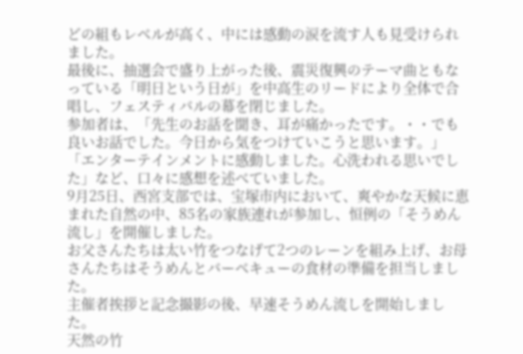どの組もレベルが高く、中には感動の涙を流す人も見受けられました。
最後に、抽選会で盛り上がった後、震災復興のテーマ曲ともなっている「明日という日が」を中高生のリードにより全体で合唱し、フェスティバルの幕を閉じました。
参加者は、「先生のお話を聞き、耳が痛かったです。・・でも良いお話でした。今日から気をつけていこうと思います。」「エンターテインメントに感動しました。心洗われる思いでした」など、口々に感想を述べていました。
9月25日、西宮支部では、宝塚市内において、爽やかな天候に恵まれた自然の中、85名の家族連れが参加し、恒例の「そうめん流し」を開催しました。
お父さんたちは太い竹をつなげて2つのレーンを組み上げ、お母さんたちはそうめんとバーベキューの食材の準備を担当しました。
主催者挨拶と記念撮影の後、早速そうめん流しを開始しました。
天然の竹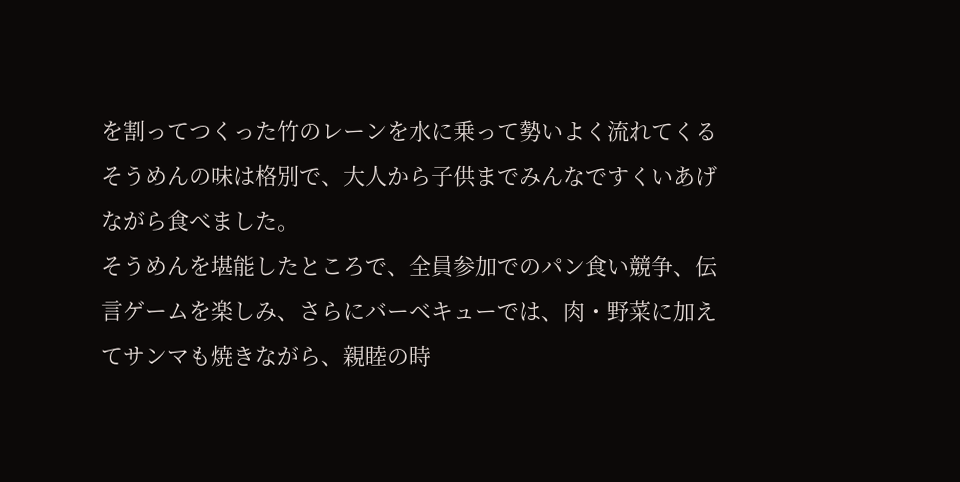を割ってつくった竹のレーンを水に乗って勢いよく流れてくるそうめんの味は格別で、大人から子供までみんなですくいあげながら食べました。
そうめんを堪能したところで、全員参加でのパン食い競争、伝言ゲームを楽しみ、さらにバーベキューでは、肉・野菜に加えてサンマも焼きながら、親睦の時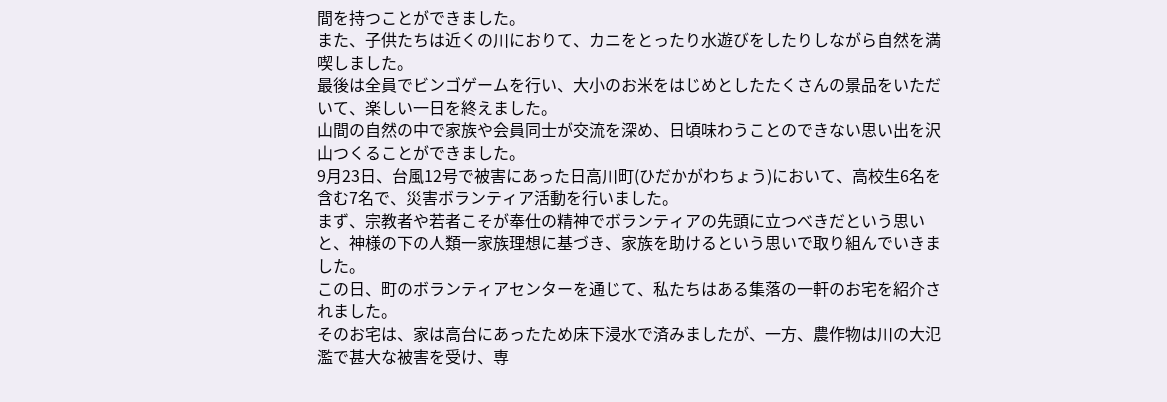間を持つことができました。
また、子供たちは近くの川におりて、カニをとったり水遊びをしたりしながら自然を満喫しました。
最後は全員でビンゴゲームを行い、大小のお米をはじめとしたたくさんの景品をいただいて、楽しい一日を終えました。
山間の自然の中で家族や会員同士が交流を深め、日頃味わうことのできない思い出を沢山つくることができました。
9月23日、台風12号で被害にあった日高川町(ひだかがわちょう)において、高校生6名を含む7名で、災害ボランティア活動を行いました。
まず、宗教者や若者こそが奉仕の精神でボランティアの先頭に立つべきだという思いと、神様の下の人類一家族理想に基づき、家族を助けるという思いで取り組んでいきました。
この日、町のボランティアセンターを通じて、私たちはある集落の一軒のお宅を紹介されました。
そのお宅は、家は高台にあったため床下浸水で済みましたが、一方、農作物は川の大氾濫で甚大な被害を受け、専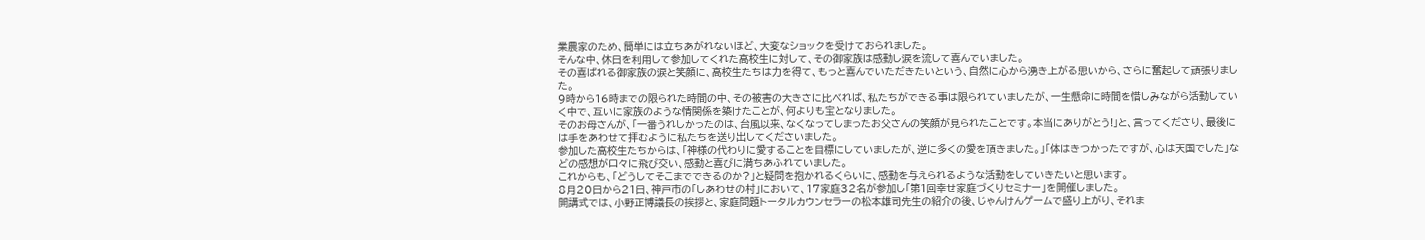業農家のため、簡単には立ちあがれないほど、大変なショックを受けておられました。
そんな中、休日を利用して参加してくれた高校生に対して、その御家族は感動し涙を流して喜んでいました。
その喜ばれる御家族の涙と笑顔に、高校生たちは力を得て、もっと喜んでいただきたいという、自然に心から湧き上がる思いから、さらに奮起して頑張りました。
9時から16時までの限られた時間の中、その被害の大きさに比べれば、私たちができる事は限られていましたが、一生懸命に時間を惜しみながら活動していく中で、互いに家族のような情関係を築けたことが、何よりも宝となりました。
そのお母さんが、「一番うれしかったのは、台風以来、なくなってしまったお父さんの笑顔が見られたことです。本当にありがとう!」と、言ってくださり、最後には手をあわせて拝むように私たちを送り出してくださいました。
参加した高校生たちからは、「神様の代わりに愛することを目標にしていましたが、逆に多くの愛を頂きました。」「体はきつかったですが、心は天国でした」などの感想が口々に飛び交い、感動と喜びに満ちあふれていました。
これからも、「どうしてそこまでできるのか?」と疑問を抱かれるくらいに、感動を与えられるような活動をしていきたいと思います。
8月20日から21日、神戸市の「しあわせの村」において、17家庭32名が参加し「第1回幸せ家庭づくりセミナー」を開催しました。
開講式では、小野正博議長の挨拶と、家庭問題トータルカウンセラーの松本雄司先生の紹介の後、じゃんけんゲームで盛り上がり、それま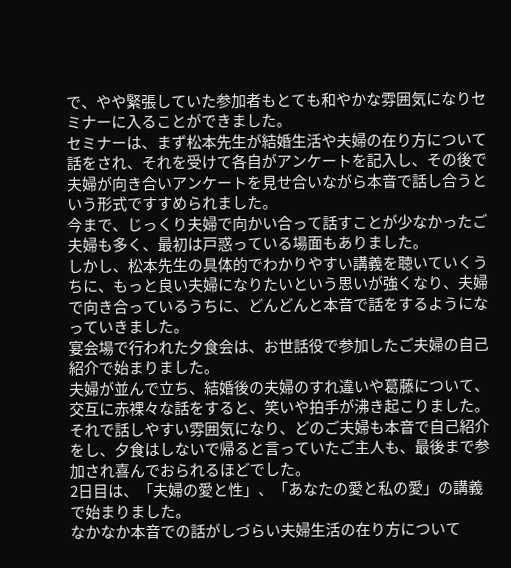で、やや緊張していた参加者もとても和やかな雰囲気になりセミナーに入ることができました。
セミナーは、まず松本先生が結婚生活や夫婦の在り方について話をされ、それを受けて各自がアンケートを記入し、その後で夫婦が向き合いアンケートを見せ合いながら本音で話し合うという形式ですすめられました。
今まで、じっくり夫婦で向かい合って話すことが少なかったご夫婦も多く、最初は戸惑っている場面もありました。
しかし、松本先生の具体的でわかりやすい講義を聴いていくうちに、もっと良い夫婦になりたいという思いが強くなり、夫婦で向き合っているうちに、どんどんと本音で話をするようになっていきました。
宴会場で行われた夕食会は、お世話役で参加したご夫婦の自己紹介で始まりました。
夫婦が並んで立ち、結婚後の夫婦のすれ違いや葛藤について、交互に赤裸々な話をすると、笑いや拍手が沸き起こりました。
それで話しやすい雰囲気になり、どのご夫婦も本音で自己紹介をし、夕食はしないで帰ると言っていたご主人も、最後まで参加され喜んでおられるほどでした。
2日目は、「夫婦の愛と性」、「あなたの愛と私の愛」の講義で始まりました。
なかなか本音での話がしづらい夫婦生活の在り方について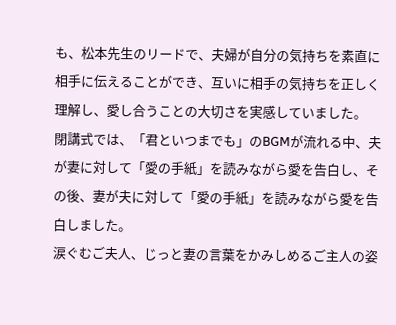も、松本先生のリードで、夫婦が自分の気持ちを素直に相手に伝えることができ、互いに相手の気持ちを正しく理解し、愛し合うことの大切さを実感していました。
閉講式では、「君といつまでも」のBGMが流れる中、夫が妻に対して「愛の手紙」を読みながら愛を告白し、その後、妻が夫に対して「愛の手紙」を読みながら愛を告白しました。
涙ぐむご夫人、じっと妻の言葉をかみしめるご主人の姿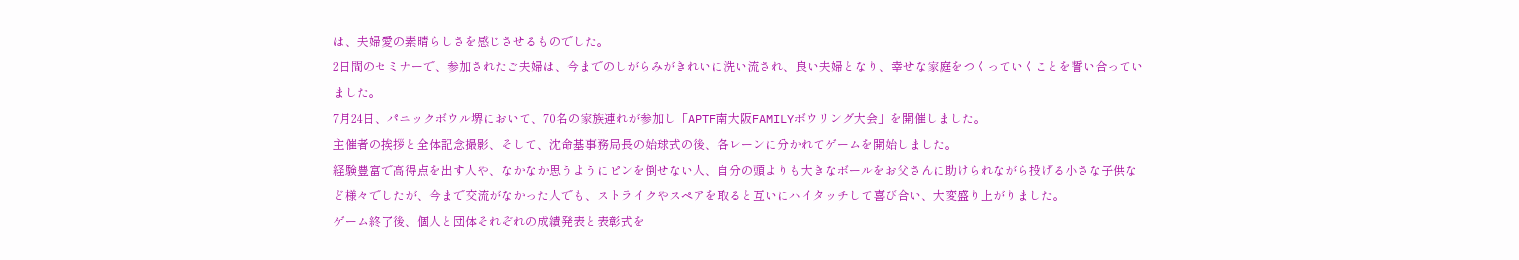は、夫婦愛の素晴らしさを感じさせるものでした。
2日間のセミナーで、参加されたご夫婦は、今までのしがらみがきれいに洗い流され、良い夫婦となり、幸せな家庭をつくっていくことを誓い合っていました。
7月24日、パニックボウル堺において、70名の家族連れが参加し「APTF南大阪FAMILYボウリング大会」を開催しました。
主催者の挨拶と全体記念撮影、そして、沈命基事務局長の始球式の後、各レーンに分かれてゲームを開始しました。
経験豊富で高得点を出す人や、なかなか思うようにピンを倒せない人、自分の頭よりも大きなボールをお父さんに助けられながら投げる小さな子供など様々でしたが、今まで交流がなかった人でも、ストライクやスペアを取ると互いにハイタッチして喜び合い、大変盛り上がりました。
ゲーム終了後、個人と団体それぞれの成績発表と表彰式を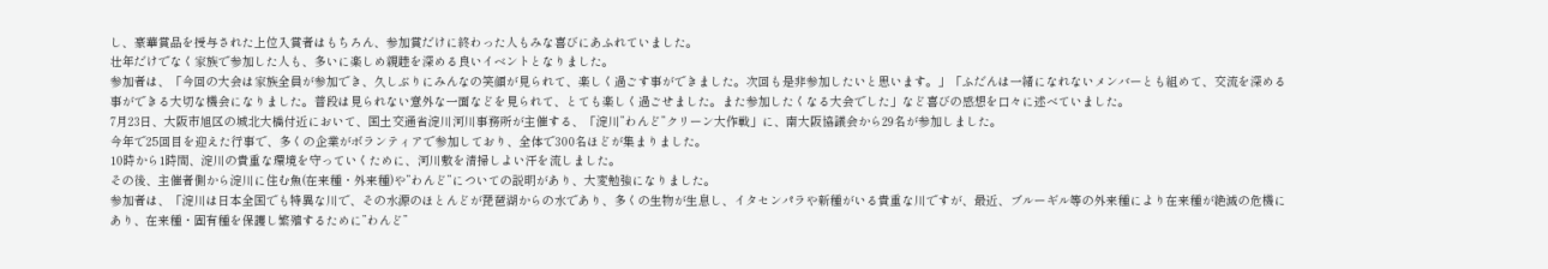し、豪華賞品を授与された上位入賞者はもちろん、参加賞だけに終わった人もみな喜びにあふれていました。
壮年だけでなく家族で参加した人も、多いに楽しめ親睦を深める良いイベントとなりました。
参加者は、「今回の大会は家族全員が参加でき、久しぶりにみんなの笑顔が見られて、楽しく過ごす事ができました。次回も是非参加したいと思います。」「ふだんは一緒になれないメンバーとも組めて、交流を深める事ができる大切な機会になりました。普段は見られない意外な一面などを見られて、とても楽しく過ごせました。また参加したくなる大会でした」など喜びの感想を口々に述べていました。
7月23日、大阪市旭区の城北大橋付近において、国土交通省淀川河川事務所が主催する、「淀川”わんど”クリーン大作戦」に、南大阪協議会から29名が参加しました。
今年で25回目を迎えた行事で、多くの企業がボランティアで参加しており、全体で300名ほどが集まりました。
10時から1時間、淀川の貴重な環境を守っていくために、河川敷を清掃しよい汗を流しました。
その後、主催者側から淀川に住む魚(在来種・外来種)や”わんど”についての説明があり、大変勉強になりました。
参加者は、「淀川は日本全国でも特異な川で、その水源のほとんどが琵琶湖からの水であり、多くの生物が生息し、イタセンパラや新種がいる貴重な川ですが、最近、ブルーギル等の外来種により在来種が絶滅の危機にあり、在来種・固有種を保護し繁殖するために”わんど”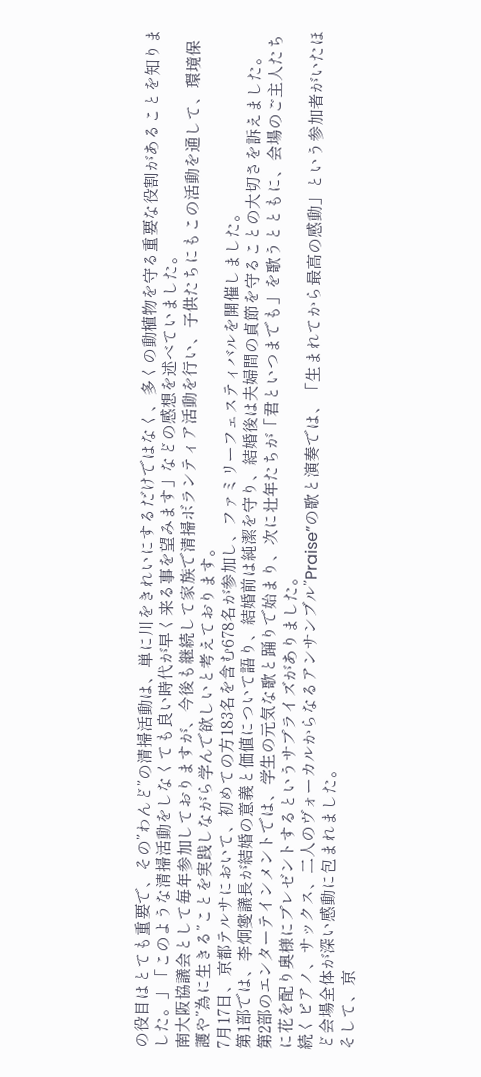の役目はとても重要で、その”わんど”の清掃活動は、単に川をきれいにするだけではなく、多くの動植物を守る重要な役割があることを知りました。」「このような清掃活動をしなくても良い時代が早く来る事を望みます」などの感想を述べていました。
南大阪協議会として毎年参加しておりますが、今後も継続して家族で清掃ボランティア活動を行い、子供たちにもこの活動を通して、環境保護や”為に生きる”ことを実践しながら学んで欲しいと考えております。
7月17日、京都テルサにおいて、初めての方183名を含む678名が参加し、ファミリーフェスティバルを開催しました。
第1部では、李炯燮議長が結婚の意義と価値について語り、結婚前は純潔を守り、結婚後は夫婦間の貞節を守ることの大切さを訴えました。
第2部のエンターテインメントでは、学生の元気な歌と踊りで始まり、次に壮年たちが「君といつまでも」を歌うとともに、会場のご主人たちに花を配り奥様にプレゼントするというサプライズがありました。
続くピアノ、サックス、二人のヴォーカルからなるアンサンブル”Praise”の歌と演奏では、「生まれてから最高の感動」という参加者がいたほど会場全体が深い感動に包まれました。
そして、京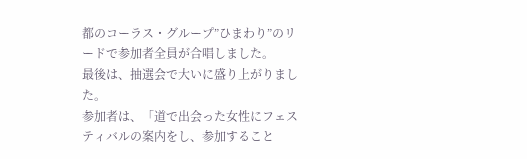都のコーラス・グループ”ひまわり”のリードで参加者全員が合唱しました。
最後は、抽選会で大いに盛り上がりました。
参加者は、「道で出会った女性にフェスティバルの案内をし、参加すること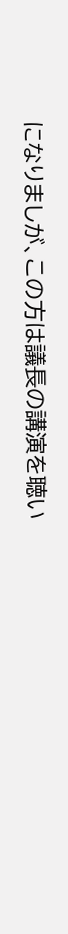になりましが、この方は議長の講演を聴い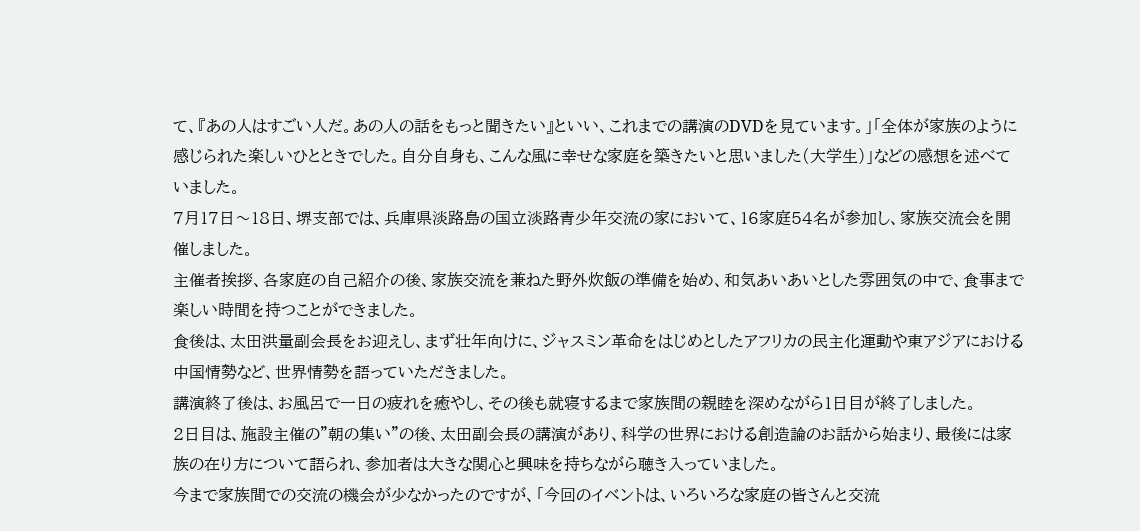て、『あの人はすごい人だ。あの人の話をもっと聞きたい』といい、これまでの講演のDVDを見ています。」「全体が家族のように感じられた楽しいひとときでした。自分自身も、こんな風に幸せな家庭を築きたいと思いました(大学生)」などの感想を述べていました。
7月17日〜18日、堺支部では、兵庫県淡路島の国立淡路青少年交流の家において、16家庭54名が参加し、家族交流会を開催しました。
主催者挨拶、各家庭の自己紹介の後、家族交流を兼ねた野外炊飯の準備を始め、和気あいあいとした雰囲気の中で、食事まで楽しい時間を持つことができました。
食後は、太田洪量副会長をお迎えし、まず壮年向けに、ジャスミン革命をはじめとしたアフリカの民主化運動や東アジアにおける中国情勢など、世界情勢を語っていただきました。
講演終了後は、お風呂で一日の疲れを癒やし、その後も就寝するまで家族間の親睦を深めながら1日目が終了しました。
2日目は、施設主催の”朝の集い”の後、太田副会長の講演があり、科学の世界における創造論のお話から始まり、最後には家族の在り方について語られ、参加者は大きな関心と興味を持ちながら聴き入っていました。
今まで家族間での交流の機会が少なかったのですが、「今回のイベントは、いろいろな家庭の皆さんと交流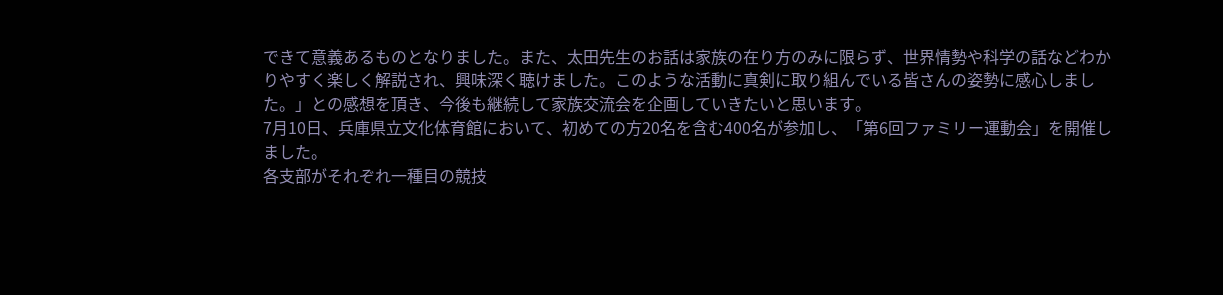できて意義あるものとなりました。また、太田先生のお話は家族の在り方のみに限らず、世界情勢や科学の話などわかりやすく楽しく解説され、興味深く聴けました。このような活動に真剣に取り組んでいる皆さんの姿勢に感心しました。」との感想を頂き、今後も継続して家族交流会を企画していきたいと思います。
7月10日、兵庫県立文化体育館において、初めての方20名を含む400名が参加し、「第6回ファミリー運動会」を開催しました。
各支部がそれぞれ一種目の競技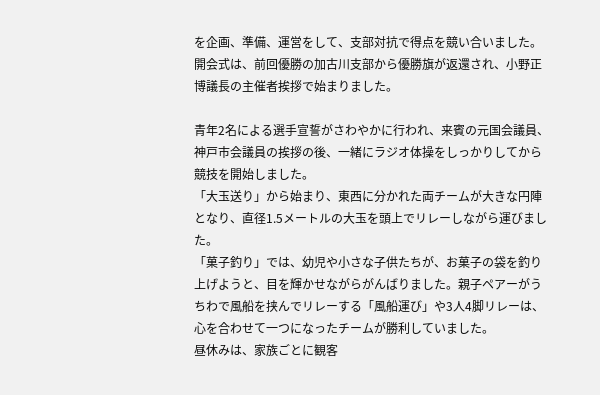を企画、準備、運営をして、支部対抗で得点を競い合いました。
開会式は、前回優勝の加古川支部から優勝旗が返還され、小野正博議長の主催者挨拶で始まりました。

青年2名による選手宣誓がさわやかに行われ、来賓の元国会議員、神戸市会議員の挨拶の後、一緒にラジオ体操をしっかりしてから競技を開始しました。
「大玉送り」から始まり、東西に分かれた両チームが大きな円陣となり、直径1.5メートルの大玉を頭上でリレーしながら運びました。
「菓子釣り」では、幼児や小さな子供たちが、お菓子の袋を釣り上げようと、目を輝かせながらがんばりました。親子ペアーがうちわで風船を挟んでリレーする「風船運び」や3人4脚リレーは、心を合わせて一つになったチームが勝利していました。
昼休みは、家族ごとに観客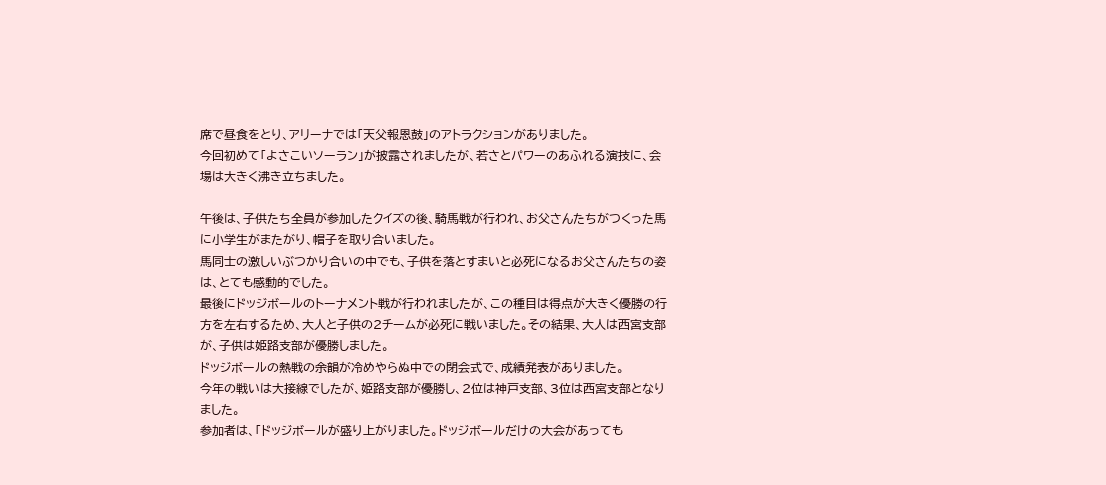席で昼食をとり、アリーナでは「天父報恩鼓」のアトラクションがありました。
今回初めて「よさこいソーラン」が披露されましたが、若さとパワーのあふれる演技に、会場は大きく沸き立ちました。

午後は、子供たち全員が参加したクイズの後、騎馬戦が行われ、お父さんたちがつくった馬に小学生がまたがり、帽子を取り合いました。
馬同士の激しいぶつかり合いの中でも、子供を落とすまいと必死になるお父さんたちの姿は、とても感動的でした。
最後にドッジボールのトーナメント戦が行われましたが、この種目は得点が大きく優勝の行方を左右するため、大人と子供の2チームが必死に戦いました。その結果、大人は西宮支部が、子供は姫路支部が優勝しました。
ドッジボールの熱戦の余韻が冷めやらぬ中での閉会式で、成績発表がありました。
今年の戦いは大接線でしたが、姫路支部が優勝し、2位は神戸支部、3位は西宮支部となりました。
参加者は、「ドッジボールが盛り上がりました。ドッジボールだけの大会があっても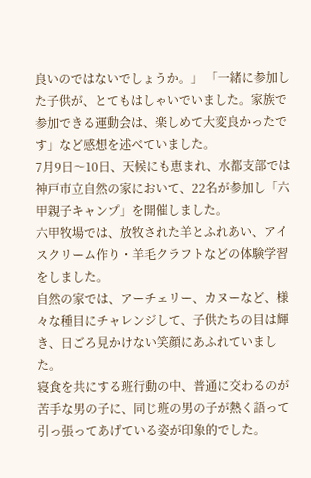良いのではないでしょうか。」 「一緒に参加した子供が、とてもはしゃいでいました。家族で参加できる運動会は、楽しめて大変良かったです」など感想を述べていました。
7月9日〜10日、天候にも恵まれ、水都支部では神戸市立自然の家において、22名が参加し「六甲親子キャンプ」を開催しました。
六甲牧場では、放牧された羊とふれあい、アイスクリーム作り・羊毛クラフトなどの体験学習をしました。
自然の家では、アーチェリー、カヌーなど、様々な種目にチャレンジして、子供たちの目は輝き、日ごろ見かけない笑顔にあふれていました。
寝食を共にする班行動の中、普通に交わるのが苦手な男の子に、同じ班の男の子が熱く語って引っ張ってあげている姿が印象的でした。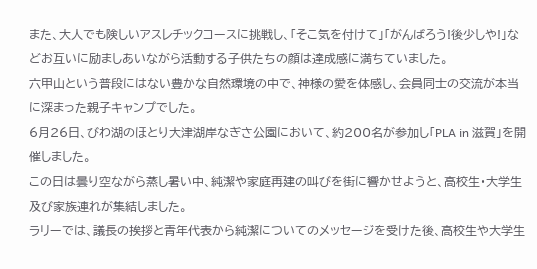また、大人でも険しいアスレチックコースに挑戦し、「そこ気を付けて」「がんばろう!後少しや!」などお互いに励ましあいながら活動する子供たちの顔は達成感に満ちていました。
六甲山という普段にはない豊かな自然環境の中で、神様の愛を体感し、会員同士の交流が本当に深まった親子キャンプでした。
6月26日、びわ湖のほとり大津湖岸なぎさ公園において、約200名が参加し「PLA in 滋賀」を開催しました。
この日は曇り空ながら蒸し暑い中、純潔や家庭再建の叫びを街に響かせようと、高校生・大学生及び家族連れが集結しました。
ラリーでは、議長の挨拶と青年代表から純潔についてのメッセージを受けた後、高校生や大学生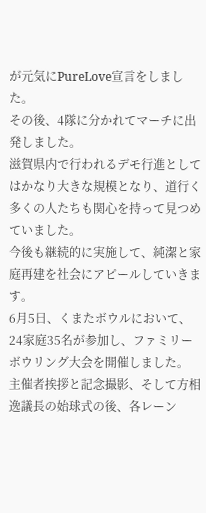が元気にPureLove宣言をしました。
その後、4隊に分かれてマーチに出発しました。
滋賀県内で行われるデモ行進としてはかなり大きな規模となり、道行く多くの人たちも関心を持って見つめていました。
今後も継続的に実施して、純潔と家庭再建を社会にアピールしていきます。
6月5日、くまたボウルにおいて、24家庭35名が参加し、ファミリーボウリング大会を開催しました。
主催者挨拶と記念撮影、そして方相逸議長の始球式の後、各レーン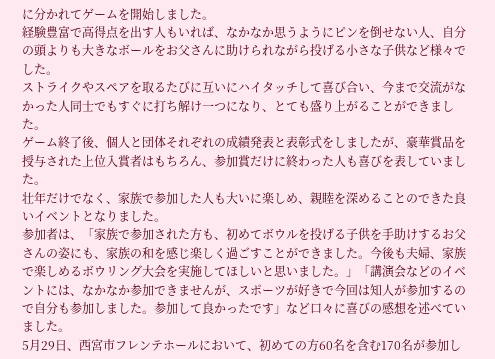に分かれてゲームを開始しました。
経験豊富で高得点を出す人もいれば、なかなか思うようにピンを倒せない人、自分の頭よりも大きなボールをお父さんに助けられながら投げる小さな子供など様々でした。
ストライクやスペアを取るたびに互いにハイタッチして喜び合い、今まで交流がなかった人同士でもすぐに打ち解け一つになり、とても盛り上がることができました。
ゲーム終了後、個人と団体それぞれの成績発表と表彰式をしましたが、豪華賞品を授与された上位入賞者はもちろん、参加賞だけに終わった人も喜びを表していました。
壮年だけでなく、家族で参加した人も大いに楽しめ、親睦を深めることのできた良いイベントとなりました。
参加者は、「家族で参加された方も、初めてボウルを投げる子供を手助けするお父さんの姿にも、家族の和を感じ楽しく過ごすことができました。今後も夫婦、家族で楽しめるボウリング大会を実施してほしいと思いました。」「講演会などのイベントには、なかなか参加できませんが、スポーツが好きで今回は知人が参加するので自分も参加しました。参加して良かったです」など口々に喜びの感想を述べていました。
5月29日、西宮市フレンテホールにおいて、初めての方60名を含む170名が参加し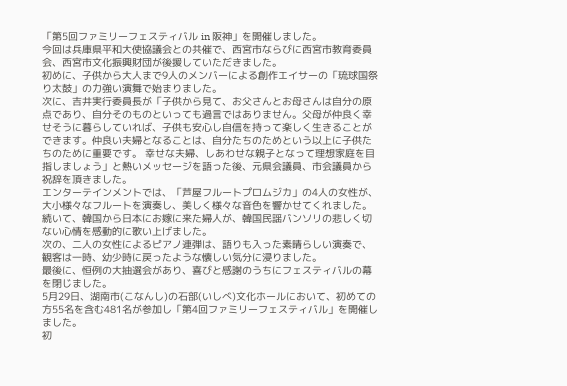「第5回ファミリーフェスティバル in 阪神」を開催しました。
今回は兵庫県平和大使協議会との共催で、西宮市ならびに西宮市教育委員会、西宮市文化振興財団が後援していただきました。
初めに、子供から大人まで9人のメンバーによる創作エイサーの「琉球国祭り太鼓」の力強い演舞で始まりました。
次に、吉井実行委員長が「子供から見て、お父さんとお母さんは自分の原点であり、自分そのものといっても過言ではありません。父母が仲良く幸せそうに暮らしていれば、子供も安心し自信を持って楽しく生きることができます。仲良い夫婦となることは、自分たちのためという以上に子供たちのために重要です。 幸せな夫婦、しあわせな親子となって理想家庭を目指しましょう」と熱いメッセージを語った後、元県会議員、市会議員から祝辞を頂きました。
エンターテインメントでは、「芦屋フルートプロムジカ」の4人の女性が、大小様々なフルートを演奏し、美しく様々な音色を響かせてくれました。
続いて、韓国から日本にお嫁に来た婦人が、韓国民謡バンソリの悲しく切ない心情を感動的に歌い上げました。
次の、二人の女性によるピアノ連弾は、語りも入った素晴らしい演奏で、観客は一時、幼少時に戻ったような懐しい気分に浸りました。
最後に、恒例の大抽選会があり、喜びと感謝のうちにフェスティバルの幕を閉じました。
5月29日、湖南市(こなんし)の石部(いしべ)文化ホールにおいて、初めての方55名を含む481名が参加し「第4回ファミリーフェスティバル」を開催しました。
初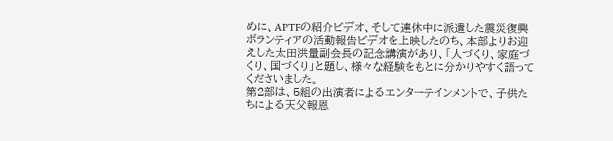めに、APTFの紹介ビデオ、そして連休中に派遣した震災復興ボランティアの活動報告ビデオを上映したのち、本部よりお迎えした太田洪量副会長の記念講演があり、「人づくり、家庭づくり、国づくり」と題し、様々な経験をもとに分かりやすく語ってくださいました。
第2部は、5組の出演者によるエンターテインメントで、子供たちによる天父報恩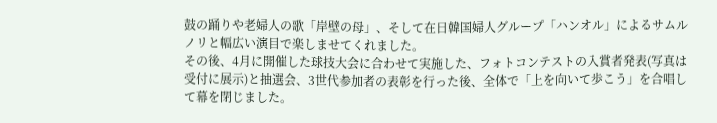鼓の踊りや老婦人の歌「岸壁の母」、そして在日韓国婦人グループ「ハンオル」によるサムルノリと幅広い演目で楽しませてくれました。
その後、4月に開催した球技大会に合わせて実施した、フォトコンテストの入賞者発表(写真は受付に展示)と抽選会、3世代参加者の表彰を行った後、全体で「上を向いて歩こう」を合唱して幕を閉じました。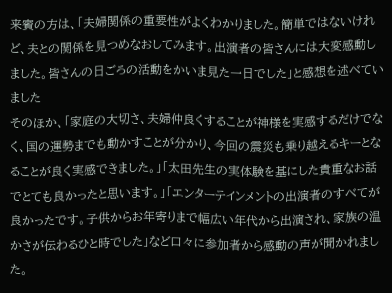来賓の方は、「夫婦関係の重要性がよくわかりました。簡単ではないけれど、夫との関係を見つめなおしてみます。出演者の皆さんには大変感動しました。皆さんの日ごろの活動をかいま見た一日でした」と感想を述べていました
そのほか、「家庭の大切さ、夫婦仲良くすることが神様を実感するだけでなく、国の運勢までも動かすことが分かり、今回の震災も乗り越えるキーとなることが良く実感できました。」「太田先生の実体験を基にした貴重なお話でとても良かったと思います。」「エンターテインメントの出演者のすべてが良かったです。子供からお年寄りまで幅広い年代から出演され、家族の温かさが伝わるひと時でした」など口々に参加者から感動の声が聞かれました。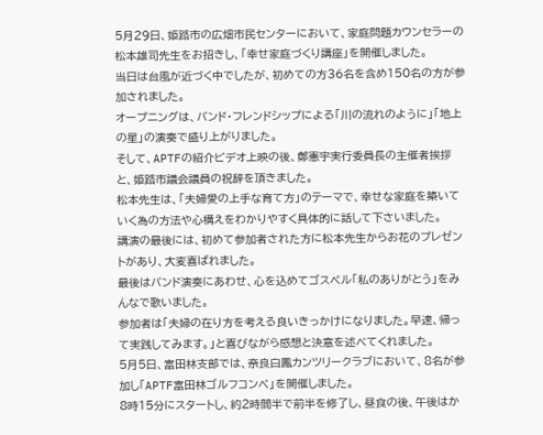5月29日、姫路市の広畑市民センターにおいて、家庭問題カウンセラーの松本雄司先生をお招きし、「幸せ家庭づくり講座」を開催しました。
当日は台風が近づく中でしたが、初めての方36名を含め150名の方が参加されました。
オープニングは、バンド・フレンドシップによる「川の流れのように」「地上の星」の演奏で盛り上がりました。
そして、APTFの紹介ビデオ上映の後、鄭憲宇実行委員長の主催者挨拶と、姫路市議会議員の祝辞を頂きました。
松本先生は、「夫婦愛の上手な育て方」のテーマで、幸せな家庭を築いていく為の方法や心構えをわかりやすく具体的に話して下さいました。
講演の最後には、初めて参加者された方に松本先生からお花のプレゼントがあり、大変喜ばれました。
最後はバンド演奏にあわせ、心を込めてゴスペル「私のありがとう」をみんなで歌いました。
参加者は「夫婦の在り方を考える良いきっかけになりました。早速、帰って実践してみます。」と喜びながら感想と決意を述べてくれました。
5月5日、富田林支部では、奈良白鳳カンツリークラブにおいて、8名が参加し「APTF富田林ゴルフコンペ」を開催しました。
8時15分にスタートし、約2時間半で前半を修了し、昼食の後、午後はか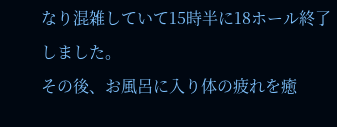なり混雑していて15時半に18ホール終了しました。
その後、お風呂に入り体の疲れを癒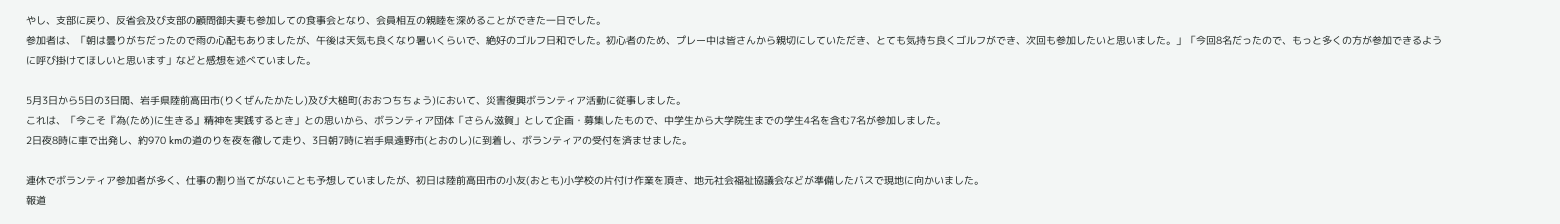やし、支部に戻り、反省会及び支部の顧問御夫妻も参加しての食事会となり、会員相互の親睦を深めることができた一日でした。
参加者は、「朝は曇りがちだったので雨の心配もありましたが、午後は天気も良くなり暑いくらいで、絶好のゴルフ日和でした。初心者のため、プレー中は皆さんから親切にしていただき、とても気持ち良くゴルフができ、次回も参加したいと思いました。」「今回8名だったので、もっと多くの方が参加できるように呼び掛けてほしいと思います」などと感想を述べていました。

5月3日から5日の3日間、岩手県陸前高田市(りくぜんたかたし)及び大槌町(おおつちちょう)において、災害復興ボランティア活動に従事しました。
これは、「今こそ『為(ため)に生きる』精神を実践するとき」との思いから、ボランティア団体「さらん滋賀」として企画・募集したもので、中学生から大学院生までの学生4名を含む7名が参加しました。
2日夜8時に車で出発し、約970 kmの道のりを夜を徹して走り、3日朝7時に岩手県遠野市(とおのし)に到着し、ボランティアの受付を済ませました。

連休でボランティア参加者が多く、仕事の割り当てがないことも予想していましたが、初日は陸前高田市の小友(おとも)小学校の片付け作業を頂き、地元社会福祉協議会などが準備したバスで現地に向かいました。
報道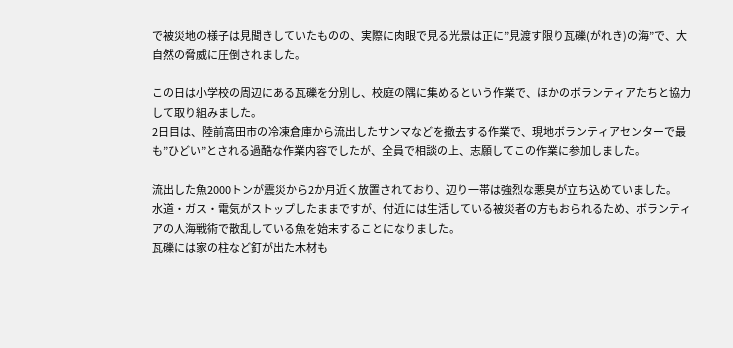で被災地の様子は見聞きしていたものの、実際に肉眼で見る光景は正に”見渡す限り瓦礫(がれき)の海”で、大自然の脅威に圧倒されました。

この日は小学校の周辺にある瓦礫を分別し、校庭の隅に集めるという作業で、ほかのボランティアたちと協力して取り組みました。
2日目は、陸前高田市の冷凍倉庫から流出したサンマなどを撤去する作業で、現地ボランティアセンターで最も”ひどい”とされる過酷な作業内容でしたが、全員で相談の上、志願してこの作業に参加しました。

流出した魚2000トンが震災から2か月近く放置されており、辺り一帯は強烈な悪臭が立ち込めていました。
水道・ガス・電気がストップしたままですが、付近には生活している被災者の方もおられるため、ボランティアの人海戦術で散乱している魚を始末することになりました。
瓦礫には家の柱など釘が出た木材も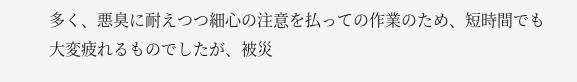多く、悪臭に耐えつつ細心の注意を払っての作業のため、短時間でも大変疲れるものでしたが、被災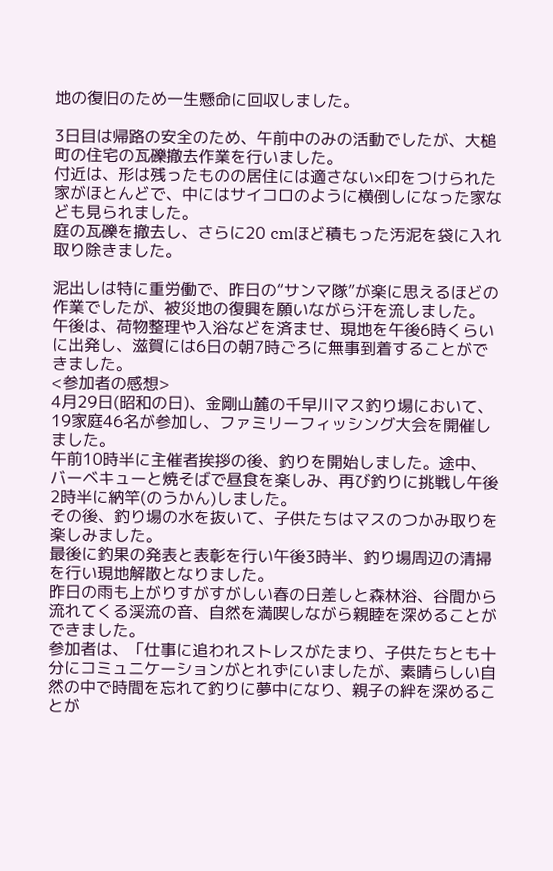地の復旧のため一生懸命に回収しました。

3日目は帰路の安全のため、午前中のみの活動でしたが、大槌町の住宅の瓦礫撤去作業を行いました。
付近は、形は残ったものの居住には適さない×印をつけられた家がほとんどで、中にはサイコロのように横倒しになった家なども見られました。
庭の瓦礫を撤去し、さらに20 cmほど積もった汚泥を袋に入れ取り除きました。

泥出しは特に重労働で、昨日の“サンマ隊”が楽に思えるほどの作業でしたが、被災地の復興を願いながら汗を流しました。
午後は、荷物整理や入浴などを済ませ、現地を午後6時くらいに出発し、滋賀には6日の朝7時ごろに無事到着することができました。
<参加者の感想>
4月29日(昭和の日)、金剛山麓の千早川マス釣り場において、19家庭46名が参加し、ファミリーフィッシング大会を開催しました。
午前10時半に主催者挨拶の後、釣りを開始しました。途中、バーベキューと焼そばで昼食を楽しみ、再び釣りに挑戦し午後2時半に納竿(のうかん)しました。
その後、釣り場の水を抜いて、子供たちはマスのつかみ取りを楽しみました。
最後に釣果の発表と表彰を行い午後3時半、釣り場周辺の清掃を行い現地解散となりました。
昨日の雨も上がりすがすがしい春の日差しと森林浴、谷間から流れてくる渓流の音、自然を満喫しながら親睦を深めることができました。
参加者は、「仕事に追われストレスがたまり、子供たちとも十分にコミュニケーションがとれずにいましたが、素晴らしい自然の中で時間を忘れて釣りに夢中になり、親子の絆を深めることが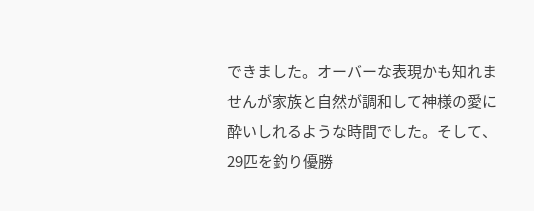できました。オーバーな表現かも知れませんが家族と自然が調和して神様の愛に酔いしれるような時間でした。そして、29匹を釣り優勝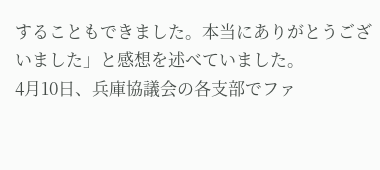することもできました。本当にありがとうございました」と感想を述べていました。
4月10日、兵庫協議会の各支部でファ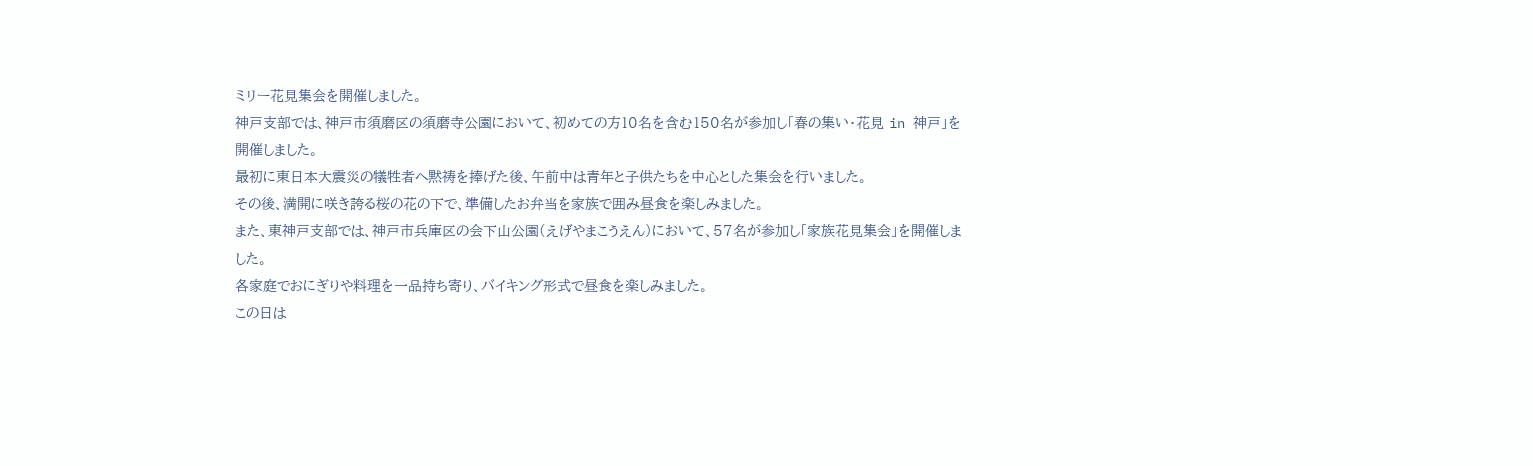ミリー花見集会を開催しました。
神戸支部では、神戸市須磨区の須磨寺公園において、初めての方10名を含む150名が参加し「春の集い・花見 in 神戸」を開催しました。
最初に東日本大震災の犠牲者へ黙祷を捧げた後、午前中は青年と子供たちを中心とした集会を行いました。
その後、満開に咲き誇る桜の花の下で、準備したお弁当を家族で囲み昼食を楽しみました。
また、東神戸支部では、神戸市兵庫区の会下山公園(えげやまこうえん)において、57名が参加し「家族花見集会」を開催しました。
各家庭でおにぎりや料理を一品持ち寄り、バイキング形式で昼食を楽しみました。
この日は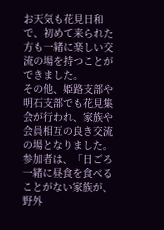お天気も花見日和で、初めて来られた方も一緒に楽しい交流の場を持つことができました。
その他、姫路支部や明石支部でも花見集会が行われ、家族や会員相互の良き交流の場となりました。
参加者は、「日ごろ一緒に昼食を食べることがない家族が、野外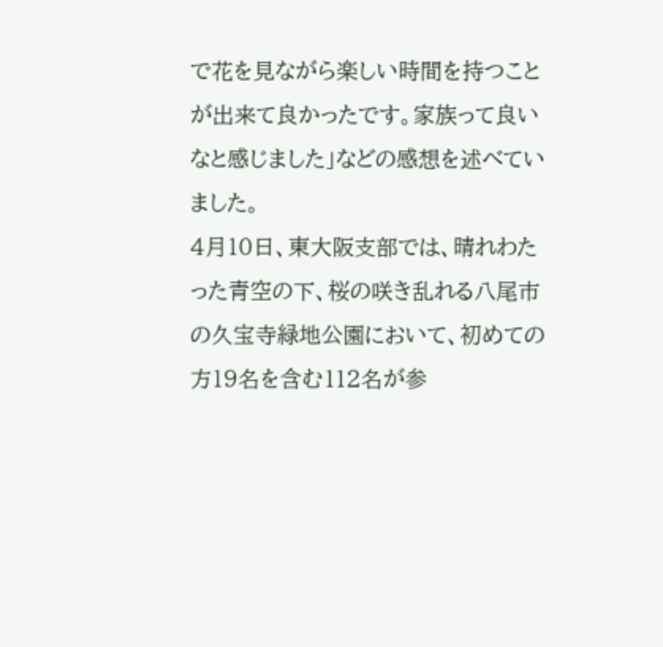で花を見ながら楽しい時間を持つことが出来て良かったです。家族って良いなと感じました」などの感想を述べていました。
4月10日、東大阪支部では、晴れわたった青空の下、桜の咲き乱れる八尾市の久宝寺緑地公園において、初めての方19名を含む112名が参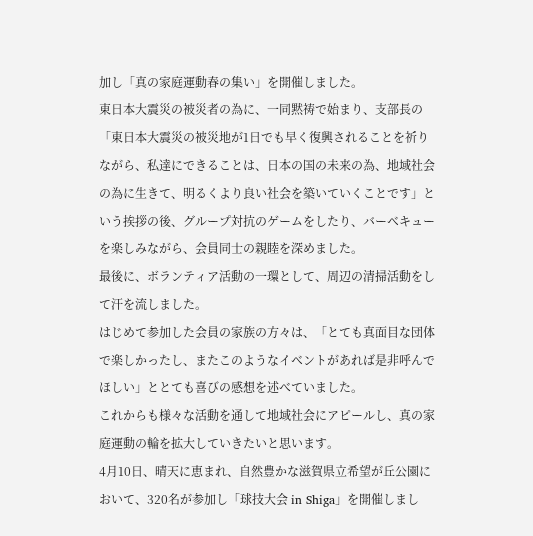加し「真の家庭運動春の集い」を開催しました。
東日本大震災の被災者の為に、一同黙祷で始まり、支部長の「東日本大震災の被災地が1日でも早く復興されることを祈りながら、私達にできることは、日本の国の未来の為、地域社会の為に生きて、明るくより良い社会を築いていくことです」という挨拶の後、グループ対抗のゲームをしたり、バーベキューを楽しみながら、会員同士の親睦を深めました。
最後に、ボランティア活動の一環として、周辺の清掃活動をして汗を流しました。
はじめて参加した会員の家族の方々は、「とても真面目な団体で楽しかったし、またこのようなイベントがあれば是非呼んでほしい」ととても喜びの感想を述べていました。
これからも様々な活動を通して地域社会にアピールし、真の家庭運動の輪を拡大していきたいと思います。
4月10日、晴天に恵まれ、自然豊かな滋賀県立希望が丘公園において、320名が参加し「球技大会 in Shiga」を開催しまし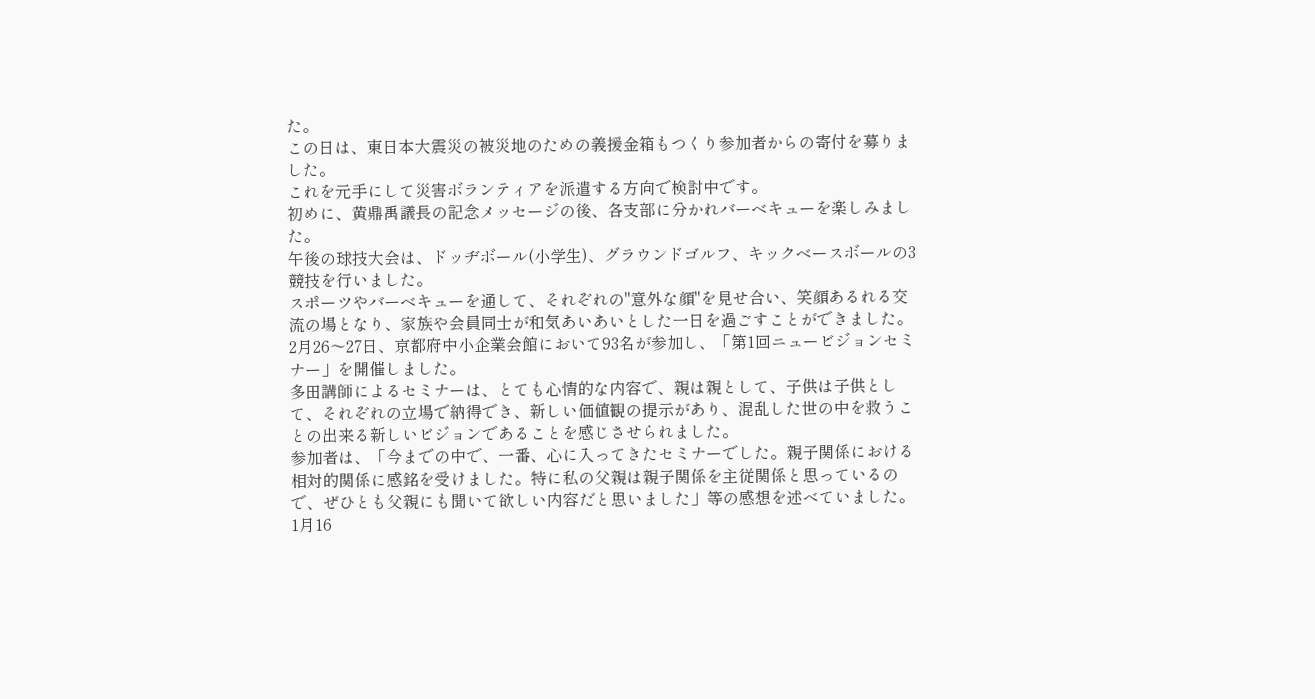た。
この日は、東日本大震災の被災地のための義援金箱もつくり参加者からの寄付を募りました。
これを元手にして災害ボランティアを派遣する方向で検討中です。
初めに、黄鼎禹議長の記念メッセージの後、各支部に分かれバーベキューを楽しみました。
午後の球技大会は、ドッヂボール(小学生)、グラウンドゴルフ、キックベースボールの3競技を行いました。
スポーツやバーベキューを通して、それぞれの"意外な顔"を見せ合い、笑顔あるれる交流の場となり、家族や会員同士が和気あいあいとした一日を過ごすことができました。
2月26〜27日、京都府中小企業会館において93名が参加し、「第1回ニュービジョンセミナー」を開催しました。
多田講師によるセミナーは、とても心情的な内容で、親は親として、子供は子供として、それぞれの立場で納得でき、新しい価値観の提示があり、混乱した世の中を救うことの出来る新しいビジョンであることを感じさせられました。
参加者は、「今までの中で、一番、心に入ってきたセミナーでした。親子関係における相対的関係に感銘を受けました。特に私の父親は親子関係を主従関係と思っているので、ぜひとも父親にも聞いて欲しい内容だと思いました」等の感想を述べていました。
1月16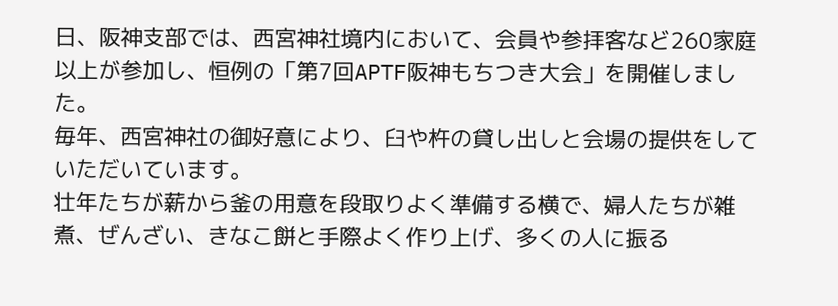日、阪神支部では、西宮神社境内において、会員や参拝客など260家庭以上が参加し、恒例の「第7回APTF阪神もちつき大会」を開催しました。
毎年、西宮神社の御好意により、臼や杵の貸し出しと会場の提供をしていただいています。
壮年たちが薪から釜の用意を段取りよく準備する横で、婦人たちが雑煮、ぜんざい、きなこ餅と手際よく作り上げ、多くの人に振る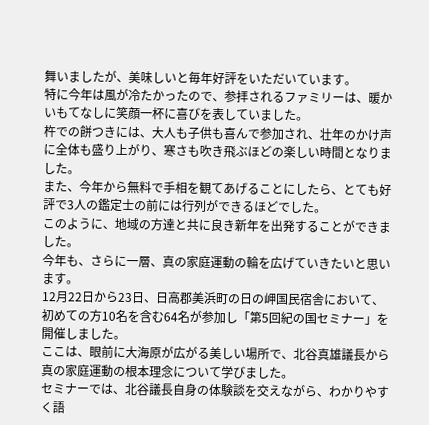舞いましたが、美味しいと毎年好評をいただいています。
特に今年は風が冷たかったので、参拝されるファミリーは、暖かいもてなしに笑顔一杯に喜びを表していました。
杵での餅つきには、大人も子供も喜んで参加され、壮年のかけ声に全体も盛り上がり、寒さも吹き飛ぶほどの楽しい時間となりました。
また、今年から無料で手相を観てあげることにしたら、とても好評で3人の鑑定士の前には行列ができるほどでした。
このように、地域の方達と共に良き新年を出発することができました。
今年も、さらに一層、真の家庭運動の輪を広げていきたいと思います。
12月22日から23日、日高郡美浜町の日の岬国民宿舎において、初めての方10名を含む64名が参加し「第5回紀の国セミナー」を開催しました。
ここは、眼前に大海原が広がる美しい場所で、北谷真雄議長から真の家庭運動の根本理念について学びました。
セミナーでは、北谷議長自身の体験談を交えながら、わかりやすく語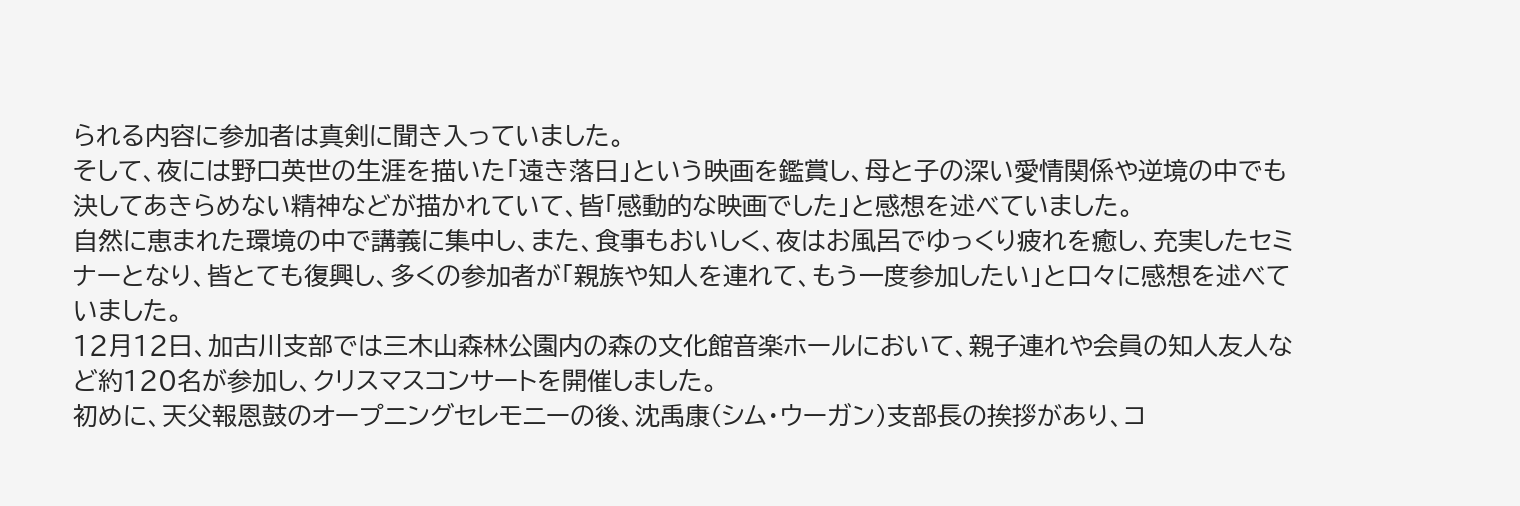られる内容に参加者は真剣に聞き入っていました。
そして、夜には野口英世の生涯を描いた「遠き落日」という映画を鑑賞し、母と子の深い愛情関係や逆境の中でも決してあきらめない精神などが描かれていて、皆「感動的な映画でした」と感想を述べていました。
自然に恵まれた環境の中で講義に集中し、また、食事もおいしく、夜はお風呂でゆっくり疲れを癒し、充実したセミナーとなり、皆とても復興し、多くの参加者が「親族や知人を連れて、もう一度参加したい」と口々に感想を述べていました。
12月12日、加古川支部では三木山森林公園内の森の文化館音楽ホールにおいて、親子連れや会員の知人友人など約120名が参加し、クリスマスコンサートを開催しました。
初めに、天父報恩鼓のオープニングセレモニーの後、沈禹康(シム・ウーガン)支部長の挨拶があり、コ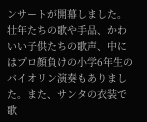ンサートが開幕しました。
壮年たちの歌や手品、かわいい子供たちの歌声、中にはプロ顔負けの小学6年生のバイオリン演奏もありました。また、サンタの衣装で歌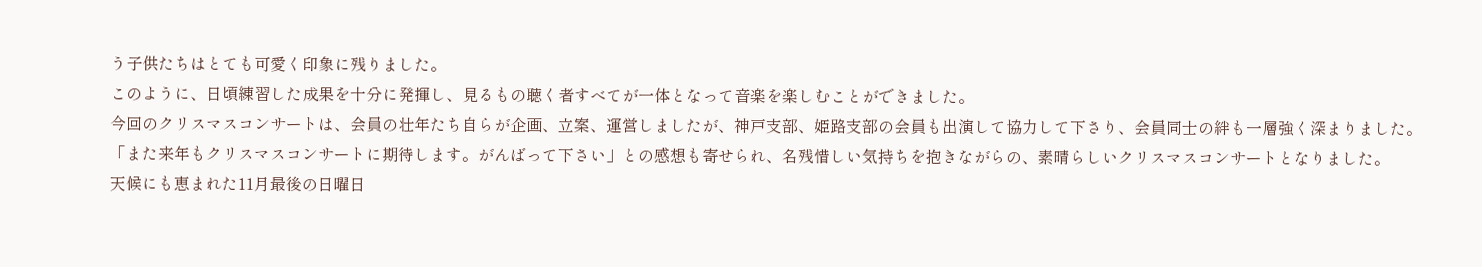う子供たちはとても可愛く印象に残りました。
このように、日頃練習した成果を十分に発揮し、見るもの聴く者すべてが一体となって音楽を楽しむことができました。
今回のクリスマスコンサートは、会員の壮年たち自らが企画、立案、運営しましたが、神戸支部、姫路支部の会員も出演して協力して下さり、会員同士の絆も一層強く深まりました。
「また来年もクリスマスコンサートに期待します。がんばって下さい」との感想も寄せられ、名残惜しい気持ちを抱きながらの、素晴らしいクリスマスコンサートとなりました。
天候にも恵まれた11月最後の日曜日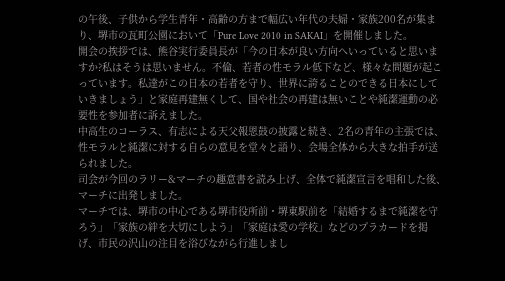の午後、子供から学生青年・高齢の方まで幅広い年代の夫婦・家族200名が集まり、堺市の瓦町公園において「Pure Love 2010 in SAKAI」を開催しました。
開会の挨拶では、熊谷実行委員長が「今の日本が良い方向へいっていると思いますか?私はそうは思いません。不倫、若者の性モラル低下など、様々な問題が起こっています。私達がこの日本の若者を守り、世界に誇ることのできる日本にしていきましょう」と家庭再建無くして、国や社会の再建は無いことや純潔運動の必要性を参加者に訴えました。
中高生のコーラス、有志による天父報恩鼓の披露と続き、2名の青年の主張では、性モラルと純潔に対する自らの意見を堂々と語り、会場全体から大きな拍手が送られました。
司会が今回のラリー&マーチの趣意書を読み上げ、全体で純潔宣言を唱和した後、マーチに出発しました。
マーチでは、堺市の中心である堺市役所前・堺東駅前を「結婚するまで純潔を守ろう」「家族の絆を大切にしよう」「家庭は愛の学校」などのプラカードを掲げ、市民の沢山の注目を浴びながら行進しまし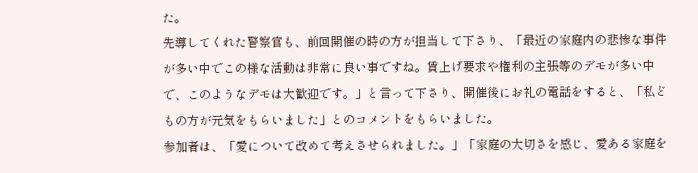た。
先導してくれた警察官も、前回開催の時の方が担当して下さり、「最近の家庭内の悲惨な事件が多い中でこの様な活動は非常に良い事ですね。賃上げ要求や権利の主張等のデモが多い中で、このようなデモは大歓迎です。」と言って下さり、開催後にお礼の電話をすると、「私どもの方が元気をもらいました」とのコメントをもらいました。
参加者は、「愛について改めて考えさせられました。」「家庭の大切さを感じ、愛ある家庭を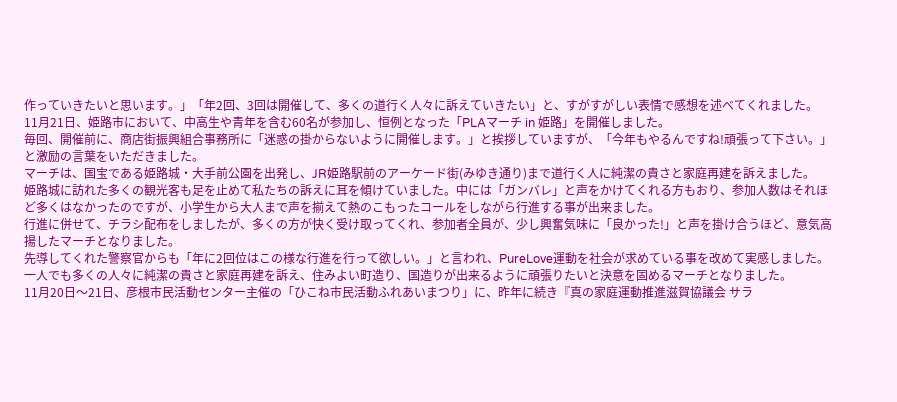作っていきたいと思います。」「年2回、3回は開催して、多くの道行く人々に訴えていきたい」と、すがすがしい表情で感想を述べてくれました。
11月21日、姫路市において、中高生や青年を含む60名が参加し、恒例となった「PLAマーチ in 姫路」を開催しました。
毎回、開催前に、商店街振興組合事務所に「迷惑の掛からないように開催します。」と挨拶していますが、「今年もやるんですね!頑張って下さい。」と激励の言葉をいただきました。
マーチは、国宝である姫路城・大手前公園を出発し、JR姫路駅前のアーケード街(みゆき通り)まで道行く人に純潔の貴さと家庭再建を訴えました。
姫路城に訪れた多くの観光客も足を止めて私たちの訴えに耳を傾けていました。中には「ガンバレ」と声をかけてくれる方もおり、参加人数はそれほど多くはなかったのですが、小学生から大人まで声を揃えて熱のこもったコールをしながら行進する事が出来ました。
行進に併せて、チラシ配布をしましたが、多くの方が快く受け取ってくれ、参加者全員が、少し興奮気味に「良かった!」と声を掛け合うほど、意気高揚したマーチとなりました。
先導してくれた警察官からも「年に2回位はこの様な行進を行って欲しい。」と言われ、PureLove運動を社会が求めている事を改めて実感しました。
一人でも多くの人々に純潔の貴さと家庭再建を訴え、住みよい町造り、国造りが出来るように頑張りたいと決意を固めるマーチとなりました。
11月20日〜21日、彦根市民活動センター主催の「ひこね市民活動ふれあいまつり」に、昨年に続き『真の家庭運動推進滋賀協議会 サラ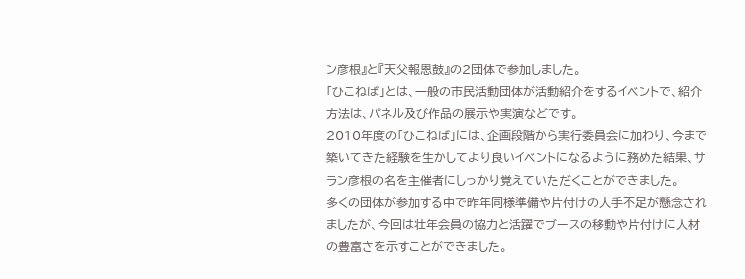ン彦根』と『天父報恩鼓』の2団体で参加しました。
「ひこねば」とは、一般の市民活動団体が活動紹介をするイベントで、紹介方法は、パネル及び作品の展示や実演などです。
2010年度の「ひこねば」には、企画段階から実行委員会に加わり、今まで築いてきた経験を生かしてより良いイベントになるように務めた結果、サラン彦根の名を主催者にしっかり覚えていただくことができました。
多くの団体が参加する中で昨年同様準備や片付けの人手不足が懸念されましたが、今回は壮年会員の協力と活躍でブースの移動や片付けに人材の豊富さを示すことができました。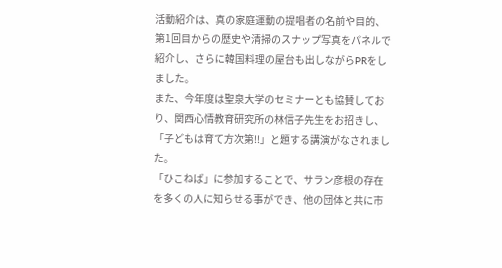活動紹介は、真の家庭運動の提唱者の名前や目的、第1回目からの歴史や清掃のスナップ写真をパネルで紹介し、さらに韓国料理の屋台も出しながらPRをしました。
また、今年度は聖泉大学のセミナーとも協賛しており、関西心情教育研究所の林信子先生をお招きし、「子どもは育て方次第!!」と題する講演がなされました。
「ひこねば」に参加することで、サラン彦根の存在を多くの人に知らせる事ができ、他の団体と共に市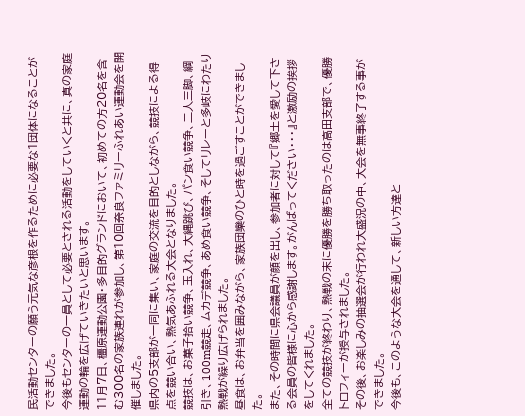民活動センターの願う元気な彦根を作るために必要な1団体になることができました。
今後もセンターの一員として必要とされる活動をしていくと共に、真の家庭運動の輪を広げていきたいと思います。
11月7日、橿原運動公園・多目的グランドにおいて、初めての方20名を含む300名の家族連れが参加し、第10回奈良ファミリーふれあい運動会を開催しました。
県内の5支部が一同に集い、家庭の交流を目的としながら、競技による得点を競い合い、熱気あふれる大会となりました。
競技は、お菓子拾い競争、玉入れ、大縄跳び、パン食い競争、二人三脚、綱引き、100m競走、ムカデ競争、あめ食い競争、そしてリレーと多岐にわたり熱戦が繰り広げられました。
昼食は、お弁当を囲みながら、家族団欒のひと時を過ごすことができました。
また、その時間に県会議員が顔を出し、参加者に対して『郷土を愛して下さる会員の皆様に心から感謝します。がんばってください・・・』と激励の挨拶をしてくれました。
全ての競技が終わり、熱戦の末に優勝を勝ち取ったのは高田支部で、優勝トロフィーが授与されました。
その後、お楽しみの抽選会が行われ大盛況の中、大会を無事終了する事ができました。
今後も、このような大会を通して、新しい方達と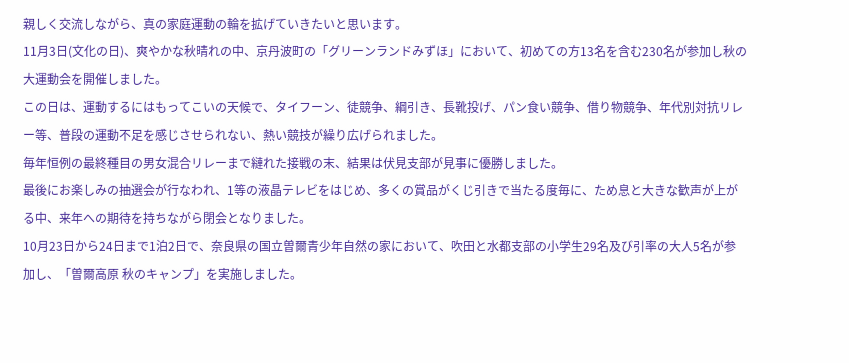親しく交流しながら、真の家庭運動の輪を拡げていきたいと思います。
11月3日(文化の日)、爽やかな秋晴れの中、京丹波町の「グリーンランドみずほ」において、初めての方13名を含む230名が参加し秋の大運動会を開催しました。
この日は、運動するにはもってこいの天候で、タイフーン、徒競争、綱引き、長靴投げ、パン食い競争、借り物競争、年代別対抗リレー等、普段の運動不足を感じさせられない、熱い競技が繰り広げられました。
毎年恒例の最終種目の男女混合リレーまで縺れた接戦の末、結果は伏見支部が見事に優勝しました。
最後にお楽しみの抽選会が行なわれ、1等の液晶テレビをはじめ、多くの賞品がくじ引きで当たる度毎に、ため息と大きな歓声が上がる中、来年への期待を持ちながら閉会となりました。
10月23日から24日まで1泊2日で、奈良県の国立曽爾青少年自然の家において、吹田と水都支部の小学生29名及び引率の大人5名が参加し、「曽爾高原 秋のキャンプ」を実施しました。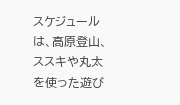スケジュールは、高原登山、ススキや丸太を使った遊び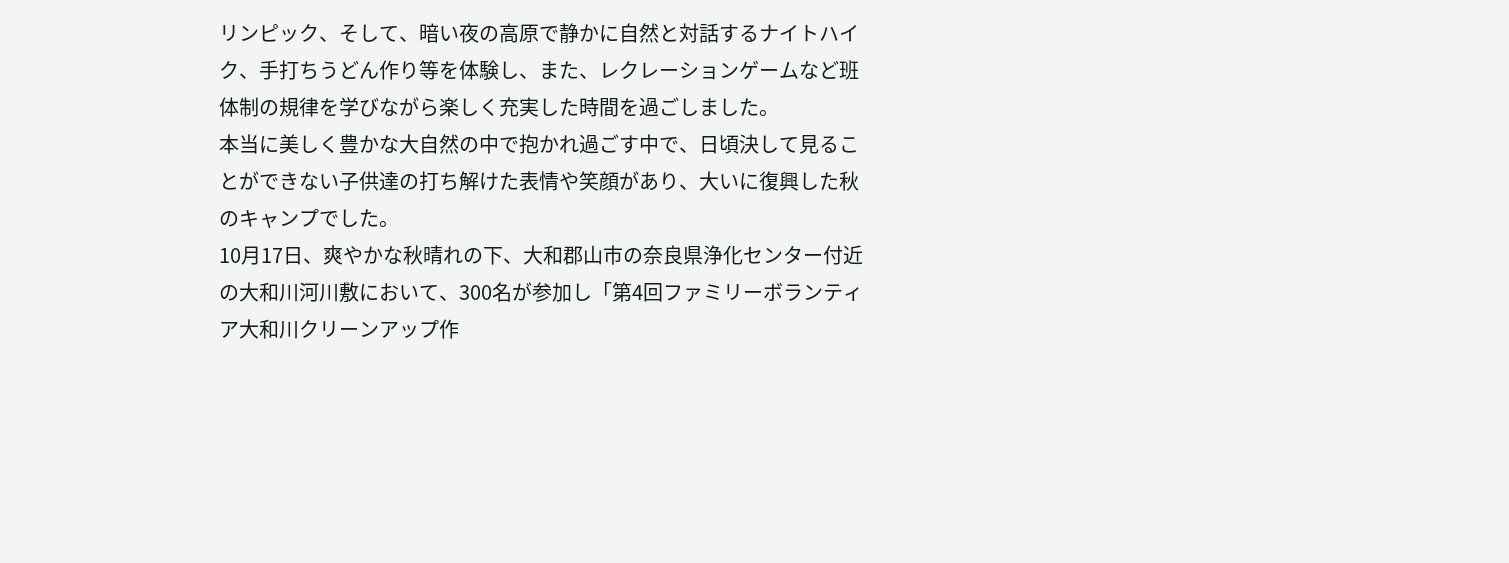リンピック、そして、暗い夜の高原で静かに自然と対話するナイトハイク、手打ちうどん作り等を体験し、また、レクレーションゲームなど班体制の規律を学びながら楽しく充実した時間を過ごしました。
本当に美しく豊かな大自然の中で抱かれ過ごす中で、日頃決して見ることができない子供達の打ち解けた表情や笑顔があり、大いに復興した秋のキャンプでした。
10月17日、爽やかな秋晴れの下、大和郡山市の奈良県浄化センター付近の大和川河川敷において、300名が参加し「第4回ファミリーボランティア大和川クリーンアップ作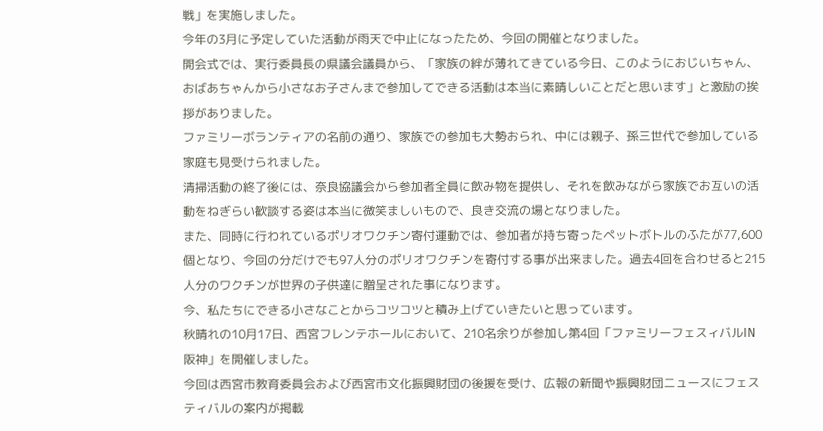戦」を実施しました。
今年の3月に予定していた活動が雨天で中止になったため、今回の開催となりました。
開会式では、実行委員長の県議会議員から、「家族の絆が薄れてきている今日、このようにおじいちゃん、おばあちゃんから小さなお子さんまで参加してできる活動は本当に素晴しいことだと思います」と激励の挨拶がありました。
ファミリーボランティアの名前の通り、家族での参加も大勢おられ、中には親子、孫三世代で参加している家庭も見受けられました。
清掃活動の終了後には、奈良協議会から参加者全員に飲み物を提供し、それを飲みながら家族でお互いの活動をねぎらい歓談する姿は本当に微笑ましいもので、良き交流の場となりました。
また、同時に行われているポリオワクチン寄付運動では、参加者が持ち寄ったペットボトルのふたが77,600個となり、今回の分だけでも97人分のポリオワクチンを寄付する事が出来ました。過去4回を合わせると215人分のワクチンが世界の子供達に贈呈された事になります。
今、私たちにできる小さなことからコツコツと積み上げていきたいと思っています。
秋晴れの10月17日、西宮フレンテホールにおいて、210名余りが参加し第4回「ファミリーフェスィバルIN阪神」を開催しました。
今回は西宮市教育委員会および西宮市文化振興財団の後援を受け、広報の新聞や振興財団ニュースにフェスティバルの案内が掲載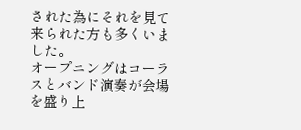された為にそれを見て来られた方も多くいました。
オープニングはコーラスとバンド演奏が会場を盛り上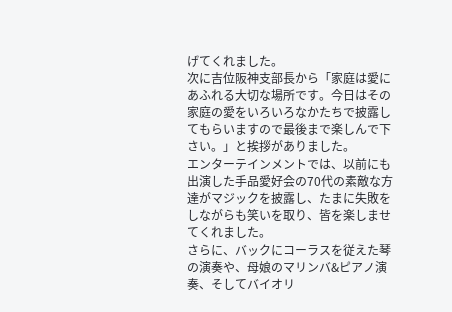げてくれました。
次に吉位阪神支部長から「家庭は愛にあふれる大切な場所です。今日はその家庭の愛をいろいろなかたちで披露してもらいますので最後まで楽しんで下さい。」と挨拶がありました。
エンターテインメントでは、以前にも出演した手品愛好会の70代の素敵な方達がマジックを披露し、たまに失敗をしながらも笑いを取り、皆を楽しませてくれました。
さらに、バックにコーラスを従えた琴の演奏や、母娘のマリンバ&ピアノ演奏、そしてバイオリ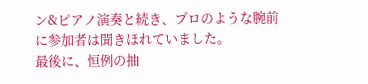ン&ピアノ演奏と続き、プロのような腕前に参加者は聞きほれていました。
最後に、恒例の抽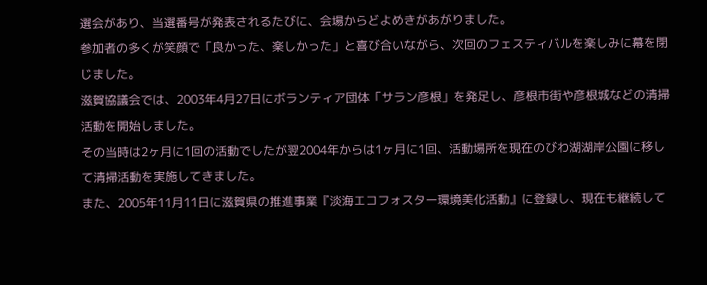選会があり、当選番号が発表されるたびに、会場からどよめきがあがりました。
参加者の多くが笑顔で「良かった、楽しかった」と喜び合いながら、次回のフェスティバルを楽しみに幕を閉じました。
滋賀協議会では、2003年4月27日にボランティア団体「サラン彦根」を発足し、彦根市街や彦根城などの清掃活動を開始しました。
その当時は2ヶ月に1回の活動でしたが翌2004年からは1ヶ月に1回、活動場所を現在のびわ湖湖岸公園に移して清掃活動を実施してきました。
また、2005年11月11日に滋賀県の推進事業『淡海エコフォスター環境美化活動』に登録し、現在も継続して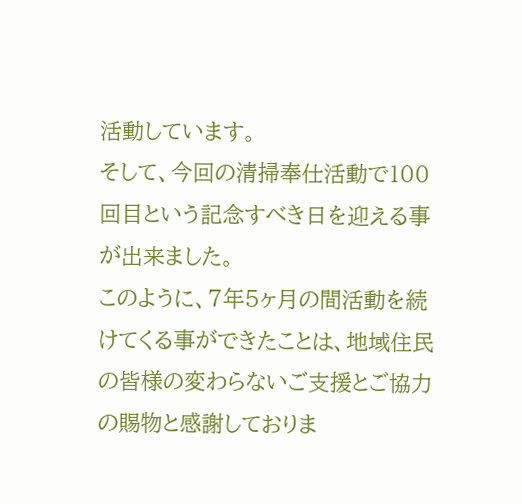活動しています。
そして、今回の清掃奉仕活動で100回目という記念すべき日を迎える事が出来ました。
このように、7年5ヶ月の間活動を続けてくる事ができたことは、地域住民の皆様の変わらないご支援とご協力の賜物と感謝しておりま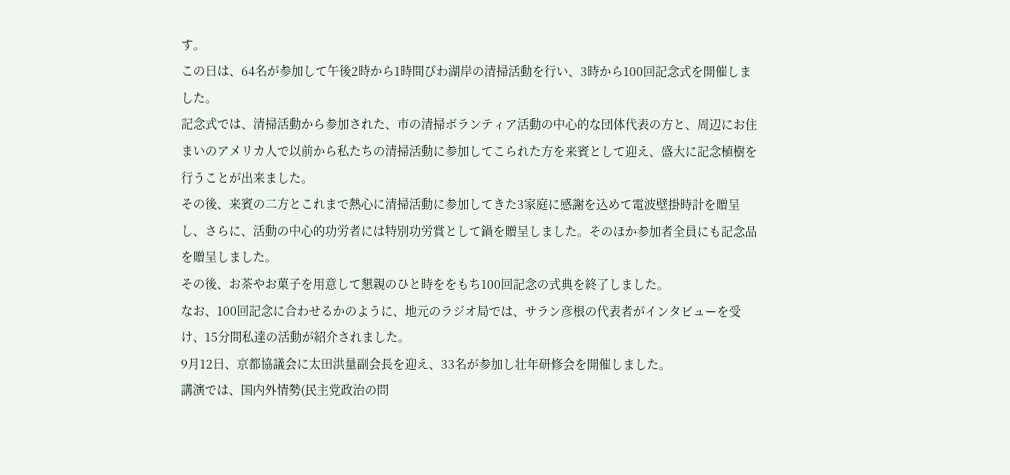す。
この日は、64名が参加して午後2時から1時間びわ湖岸の清掃活動を行い、3時から100回記念式を開催しました。
記念式では、清掃活動から参加された、市の清掃ボランティア活動の中心的な団体代表の方と、周辺にお住まいのアメリカ人で以前から私たちの清掃活動に参加してこられた方を来賓として迎え、盛大に記念植樹を行うことが出来ました。
その後、来賓の二方とこれまで熱心に清掃活動に参加してきた3家庭に感謝を込めて電波壁掛時計を贈呈し、さらに、活動の中心的功労者には特別功労賞として鍋を贈呈しました。そのほか参加者全員にも記念品を贈呈しました。
その後、お茶やお菓子を用意して懇親のひと時ををもち100回記念の式典を終了しました。
なお、100回記念に合わせるかのように、地元のラジオ局では、サラン彦根の代表者がインタビューを受け、15分間私達の活動が紹介されました。
9月12日、京都協議会に太田洪量副会長を迎え、33名が参加し壮年研修会を開催しました。
講演では、国内外情勢(民主党政治の問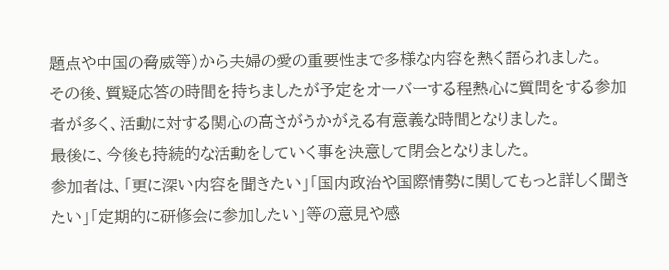題点や中国の脅威等)から夫婦の愛の重要性まで多様な内容を熱く語られました。
その後、質疑応答の時間を持ちましたが予定をオーバーする程熱心に質問をする参加者が多く、活動に対する関心の高さがうかがえる有意義な時間となりました。
最後に、今後も持続的な活動をしていく事を決意して閉会となりました。
参加者は、「更に深い内容を聞きたい」「国内政治や国際情勢に関してもっと詳しく聞きたい」「定期的に研修会に参加したい」等の意見や感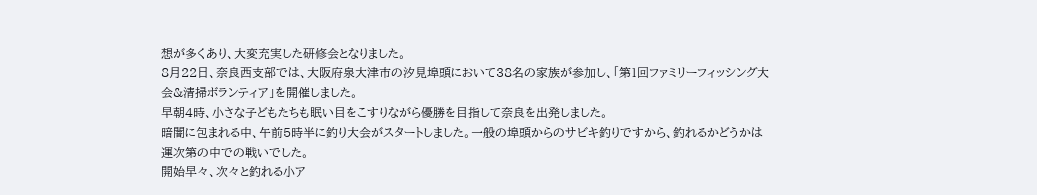想が多くあり、大変充実した研修会となりました。
8月22日、奈良西支部では、大阪府泉大津市の汐見埠頭において38名の家族が参加し、「第1回ファミリーフィッシング大会&清掃ボランティア」を開催しました。
早朝4時、小さな子どもたちも眠い目をこすりながら優勝を目指して奈良を出発しました。
暗闇に包まれる中、午前5時半に釣り大会がスタートしました。一般の埠頭からのサビキ釣りですから、釣れるかどうかは運次第の中での戦いでした。
開始早々、次々と釣れる小ア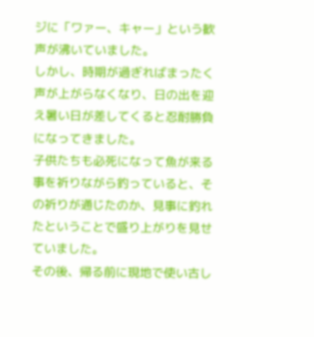ジに「ワァー、キャー」という歓声が沸いていました。
しかし、時期が過ぎればまったく声が上がらなくなり、日の出を迎え暑い日が差してくると忍耐勝負になってきました。
子供たちも必死になって魚が来る事を祈りながら釣っていると、その祈りが通じたのか、見事に釣れたということで盛り上がりを見せていました。
その後、帰る前に現地で使い古し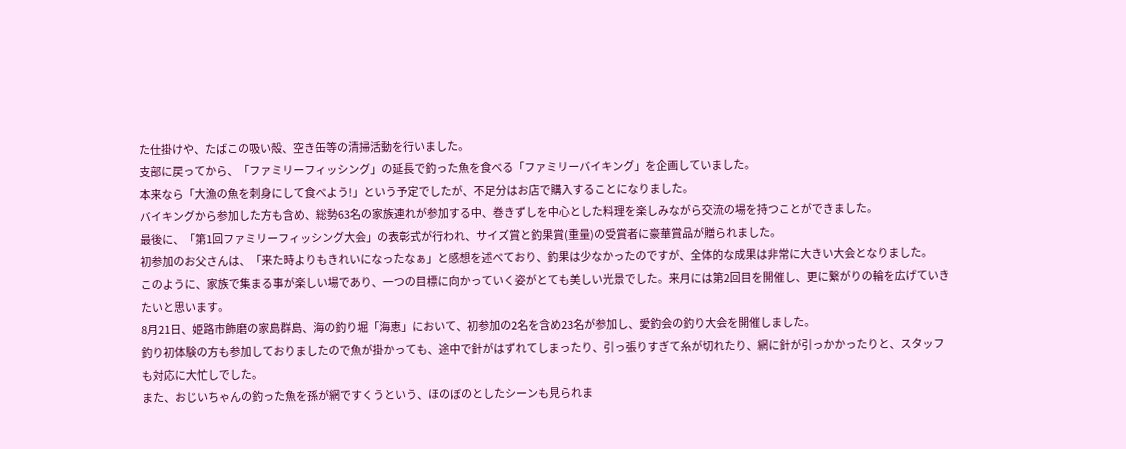た仕掛けや、たばこの吸い殻、空き缶等の清掃活動を行いました。
支部に戻ってから、「ファミリーフィッシング」の延長で釣った魚を食べる「ファミリーバイキング」を企画していました。
本来なら「大漁の魚を刺身にして食べよう!」という予定でしたが、不足分はお店で購入することになりました。
バイキングから参加した方も含め、総勢63名の家族連れが参加する中、巻きずしを中心とした料理を楽しみながら交流の場を持つことができました。
最後に、「第1回ファミリーフィッシング大会」の表彰式が行われ、サイズ賞と釣果賞(重量)の受賞者に豪華賞品が贈られました。
初参加のお父さんは、「来た時よりもきれいになったなぁ」と感想を述べており、釣果は少なかったのですが、全体的な成果は非常に大きい大会となりました。
このように、家族で集まる事が楽しい場であり、一つの目標に向かっていく姿がとても美しい光景でした。来月には第2回目を開催し、更に繋がりの輪を広げていきたいと思います。
8月21日、姫路市飾磨の家島群島、海の釣り堀「海恵」において、初参加の2名を含め23名が参加し、愛釣会の釣り大会を開催しました。
釣り初体験の方も参加しておりましたので魚が掛かっても、途中で針がはずれてしまったり、引っ張りすぎて糸が切れたり、網に針が引っかかったりと、スタッフも対応に大忙しでした。
また、おじいちゃんの釣った魚を孫が網ですくうという、ほのぼのとしたシーンも見られま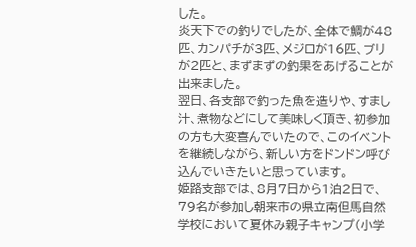した。
炎天下での釣りでしたが、全体で鯛が48匹、カンパチが3匹、メジロが16匹、ブリが2匹と、まずまずの釣果をあげることが出来ました。
翌日、各支部で釣った魚を造りや、すまし汁、煮物などにして美味しく頂き、初参加の方も大変喜んでいたので、このイベントを継続しながら、新しい方をドンドン呼び込んでいきたいと思っています。
姫路支部では、8月7日から1泊2日で、79名が参加し朝来市の県立南但馬自然学校において夏休み親子キャンプ(小学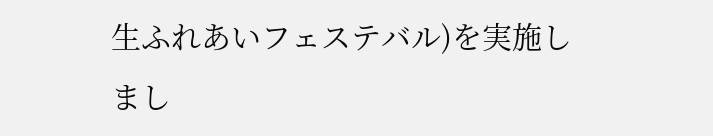生ふれあいフェステバル)を実施しまし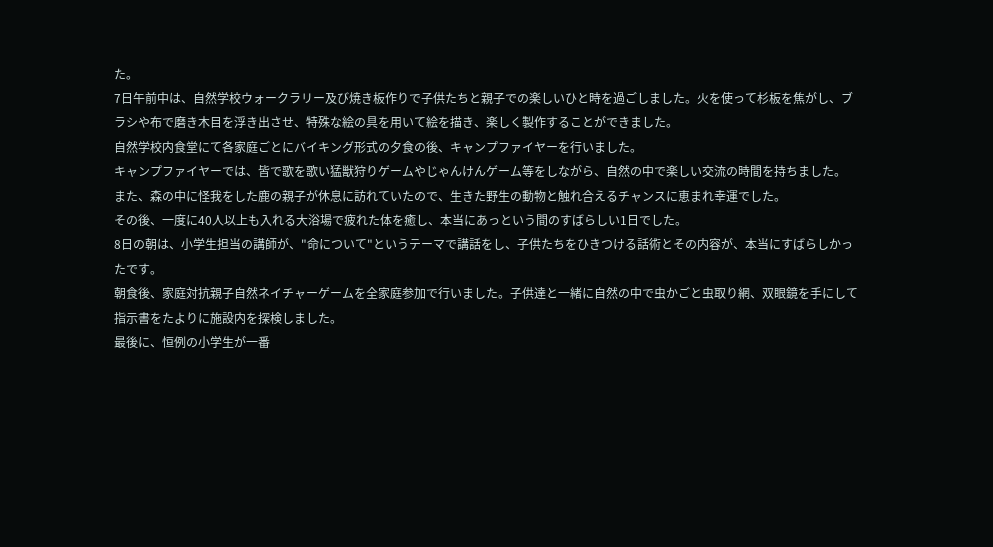た。
7日午前中は、自然学校ウォークラリー及び焼き板作りで子供たちと親子での楽しいひと時を過ごしました。火を使って杉板を焦がし、ブラシや布で磨き木目を浮き出させ、特殊な絵の具を用いて絵を描き、楽しく製作することができました。
自然学校内食堂にて各家庭ごとにバイキング形式の夕食の後、キャンプファイヤーを行いました。
キャンプファイヤーでは、皆で歌を歌い猛獣狩りゲームやじゃんけんゲーム等をしながら、自然の中で楽しい交流の時間を持ちました。
また、森の中に怪我をした鹿の親子が休息に訪れていたので、生きた野生の動物と触れ合えるチャンスに恵まれ幸運でした。
その後、一度に40人以上も入れる大浴場で疲れた体を癒し、本当にあっという間のすばらしい1日でした。
8日の朝は、小学生担当の講師が、"命について"というテーマで講話をし、子供たちをひきつける話術とその内容が、本当にすばらしかったです。
朝食後、家庭対抗親子自然ネイチャーゲームを全家庭参加で行いました。子供達と一緒に自然の中で虫かごと虫取り網、双眼鏡を手にして指示書をたよりに施設内を探検しました。
最後に、恒例の小学生が一番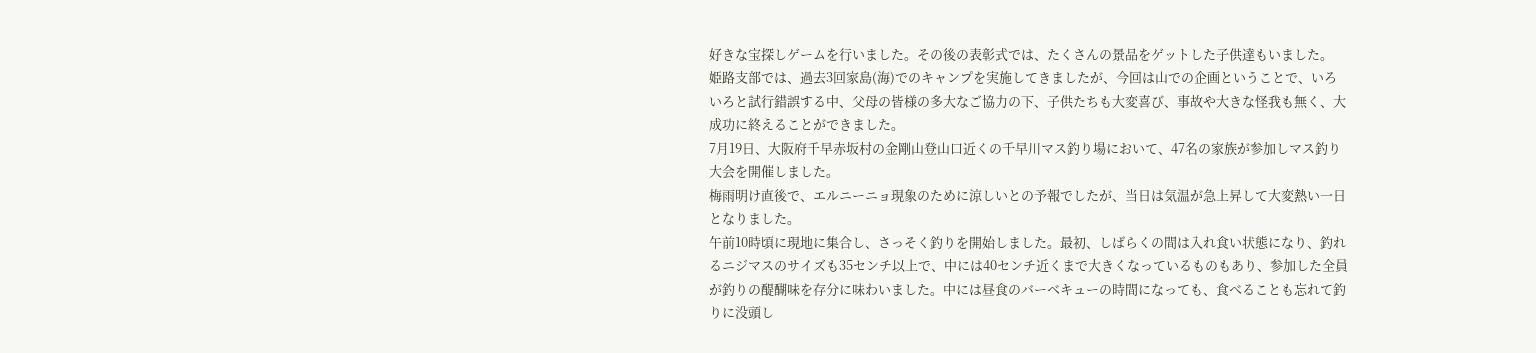好きな宝探しゲームを行いました。その後の表彰式では、たくさんの景品をゲットした子供達もいました。
姫路支部では、過去3回家島(海)でのキャンプを実施してきましたが、今回は山での企画ということで、いろいろと試行錯誤する中、父母の皆様の多大なご協力の下、子供たちも大変喜び、事故や大きな怪我も無く、大成功に終えることができました。
7月19日、大阪府千早赤坂村の金剛山登山口近くの千早川マス釣り場において、47名の家族が参加しマス釣り大会を開催しました。
梅雨明け直後で、エルニーニョ現象のために涼しいとの予報でしたが、当日は気温が急上昇して大変熱い一日となりました。
午前10時頃に現地に集合し、さっそく釣りを開始しました。最初、しばらくの間は入れ食い状態になり、釣れるニジマスのサイズも35センチ以上で、中には40センチ近くまで大きくなっているものもあり、参加した全員が釣りの醍醐味を存分に味わいました。中には昼食のバーベキューの時間になっても、食べることも忘れて釣りに没頭し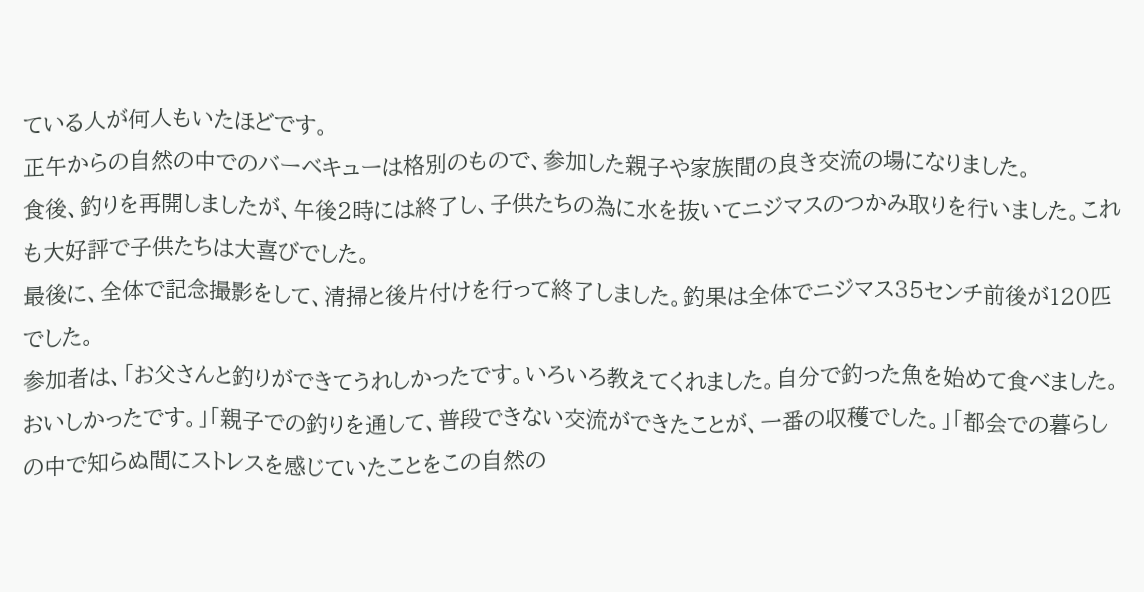ている人が何人もいたほどです。
正午からの自然の中でのバーベキューは格別のもので、参加した親子や家族間の良き交流の場になりました。
食後、釣りを再開しましたが、午後2時には終了し、子供たちの為に水を抜いてニジマスのつかみ取りを行いました。これも大好評で子供たちは大喜びでした。
最後に、全体で記念撮影をして、清掃と後片付けを行って終了しました。釣果は全体でニジマス35センチ前後が120匹でした。
参加者は、「お父さんと釣りができてうれしかったです。いろいろ教えてくれました。自分で釣った魚を始めて食べました。おいしかったです。」「親子での釣りを通して、普段できない交流ができたことが、一番の収穫でした。」「都会での暮らしの中で知らぬ間にストレスを感じていたことをこの自然の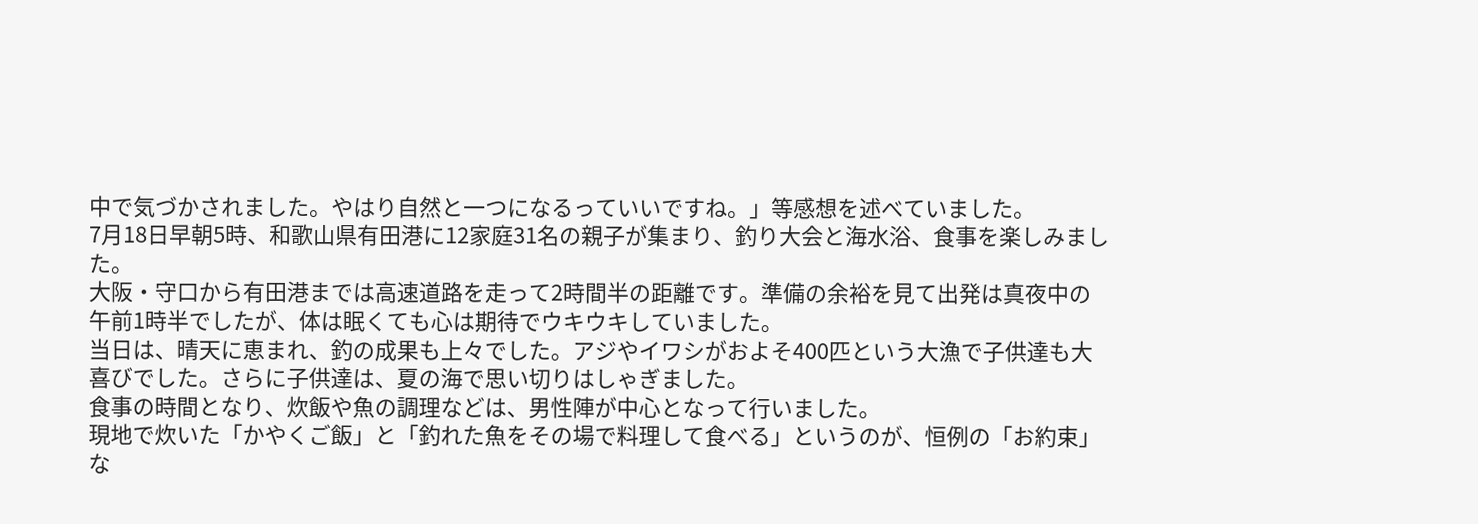中で気づかされました。やはり自然と一つになるっていいですね。」等感想を述べていました。
7月18日早朝5時、和歌山県有田港に12家庭31名の親子が集まり、釣り大会と海水浴、食事を楽しみました。
大阪・守口から有田港までは高速道路を走って2時間半の距離です。準備の余裕を見て出発は真夜中の午前1時半でしたが、体は眠くても心は期待でウキウキしていました。
当日は、晴天に恵まれ、釣の成果も上々でした。アジやイワシがおよそ400匹という大漁で子供達も大喜びでした。さらに子供達は、夏の海で思い切りはしゃぎました。
食事の時間となり、炊飯や魚の調理などは、男性陣が中心となって行いました。
現地で炊いた「かやくご飯」と「釣れた魚をその場で料理して食べる」というのが、恒例の「お約束」な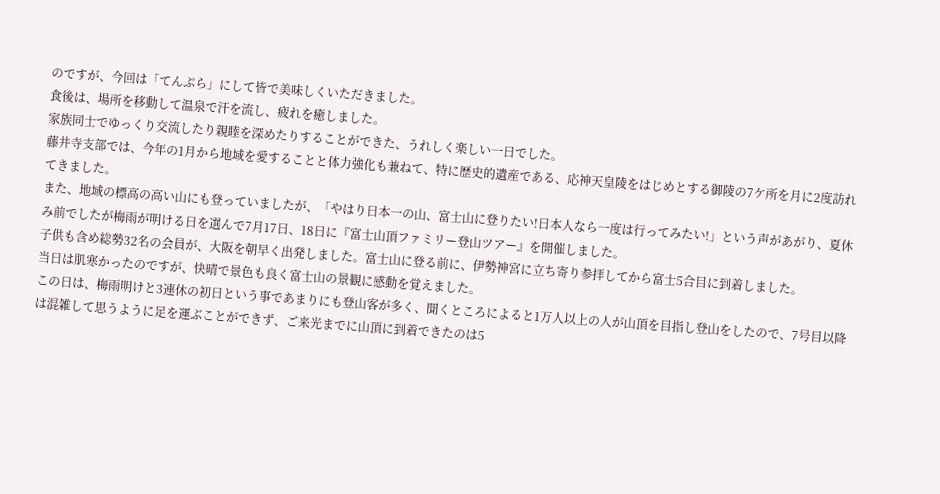のですが、今回は「てんぷら」にして皆で美味しくいただきました。
食後は、場所を移動して温泉で汗を流し、疲れを癒しました。
家族同士でゆっくり交流したり親睦を深めたりすることができた、うれしく楽しい一日でした。
藤井寺支部では、今年の1月から地域を愛することと体力強化も兼ねて、特に歴史的遺産である、応神天皇陵をはじめとする御陵の7ケ所を月に2度訪れてきました。
また、地域の標高の高い山にも登っていましたが、「やはり日本一の山、富士山に登りたい!日本人なら一度は行ってみたい!」という声があがり、夏休み前でしたが梅雨が明ける日を選んで7月17日、18日に『富士山頂ファミリー登山ツアー』を開催しました。
子供も含め総勢32名の会員が、大阪を朝早く出発しました。富士山に登る前に、伊勢神宮に立ち寄り参拝してから富士5合目に到着しました。
当日は肌寒かったのですが、快晴で景色も良く富士山の景観に感動を覚えました。
この日は、梅雨明けと3連休の初日という事であまりにも登山客が多く、聞くところによると1万人以上の人が山頂を目指し登山をしたので、7号目以降は混雑して思うように足を運ぶことができず、ご来光までに山頂に到着できたのは5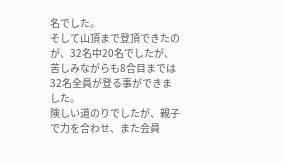名でした。
そして山頂まで登頂できたのが、32名中20名でしたが、苦しみながらも8合目までは32名全員が登る事ができました。
険しい道のりでしたが、親子で力を合わせ、また会員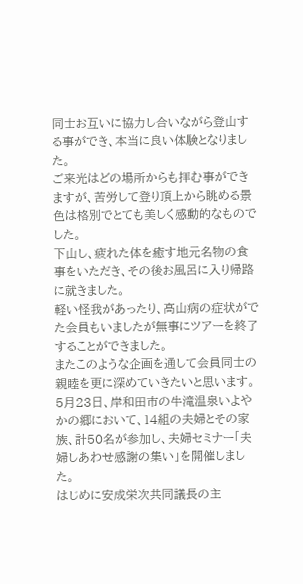同士お互いに協力し合いながら登山する事ができ、本当に良い体験となりました。
ご来光はどの場所からも拝む事ができますが、苦労して登り頂上から眺める景色は格別でとても美しく感動的なものでした。
下山し、疲れた体を癒す地元名物の食事をいただき、その後お風呂に入り帰路に就きました。
軽い怪我があったり、高山病の症状がでた会員もいましたが無事にツアーを終了することができました。
またこのような企画を通して会員同士の親睦を更に深めていきたいと思います。
5月23日、岸和田市の牛滝温泉いよやかの郷において、14組の夫婦とその家族、計50名が参加し、夫婦セミナー「夫婦しあわせ感謝の集い」を開催しました。
はじめに安成栄次共同議長の主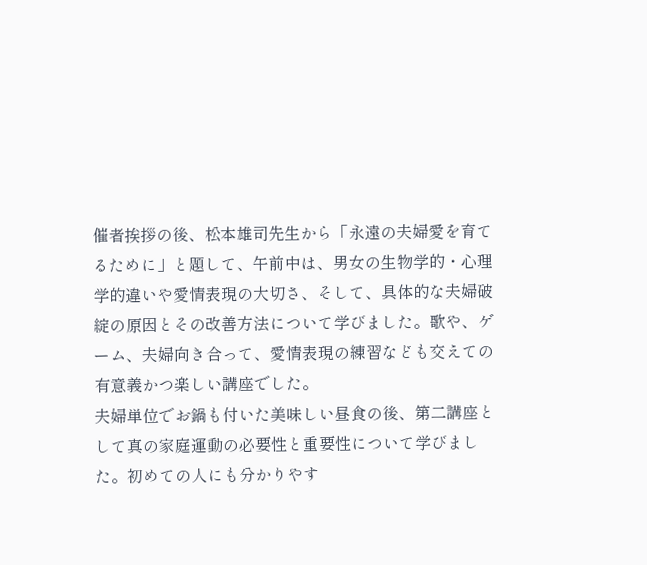催者挨拶の後、松本雄司先生から「永遠の夫婦愛を育てるために」と題して、午前中は、男女の生物学的・心理学的違いや愛情表現の大切さ、そして、具体的な夫婦破綻の原因とその改善方法について学びました。歌や、ゲーム、夫婦向き合って、愛情表現の練習なども交えての有意義かつ楽しい講座でした。
夫婦単位でお鍋も付いた美味しい昼食の後、第二講座として真の家庭運動の必要性と重要性について学びました。初めての人にも分かりやす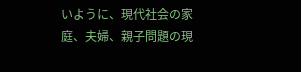いように、現代社会の家庭、夫婦、親子問題の現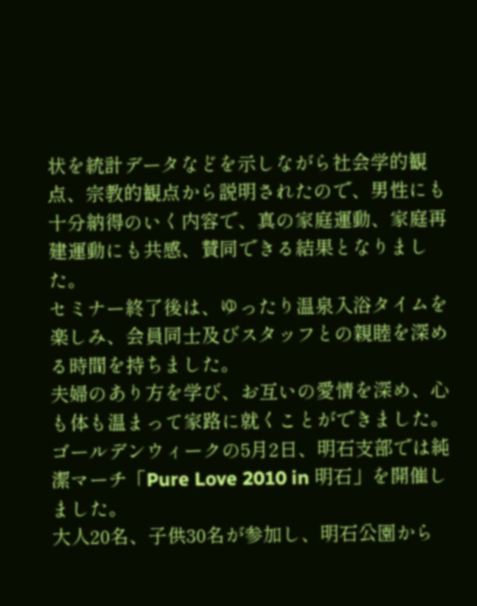状を統計データなどを示しながら社会学的観点、宗教的観点から説明されたので、男性にも十分納得のいく内容で、真の家庭運動、家庭再建運動にも共感、賛同できる結果となりました。
セミナー終了後は、ゆったり温泉入浴タイムを楽しみ、会員同士及びスタッフとの親睦を深める時間を持ちました。
夫婦のあり方を学び、お互いの愛情を深め、心も体も温まって家路に就くことができました。
ゴールデンウィークの5月2日、明石支部では純潔マーチ「Pure Love 2010 in 明石」を開催しました。
大人20名、子供30名が参加し、明石公園から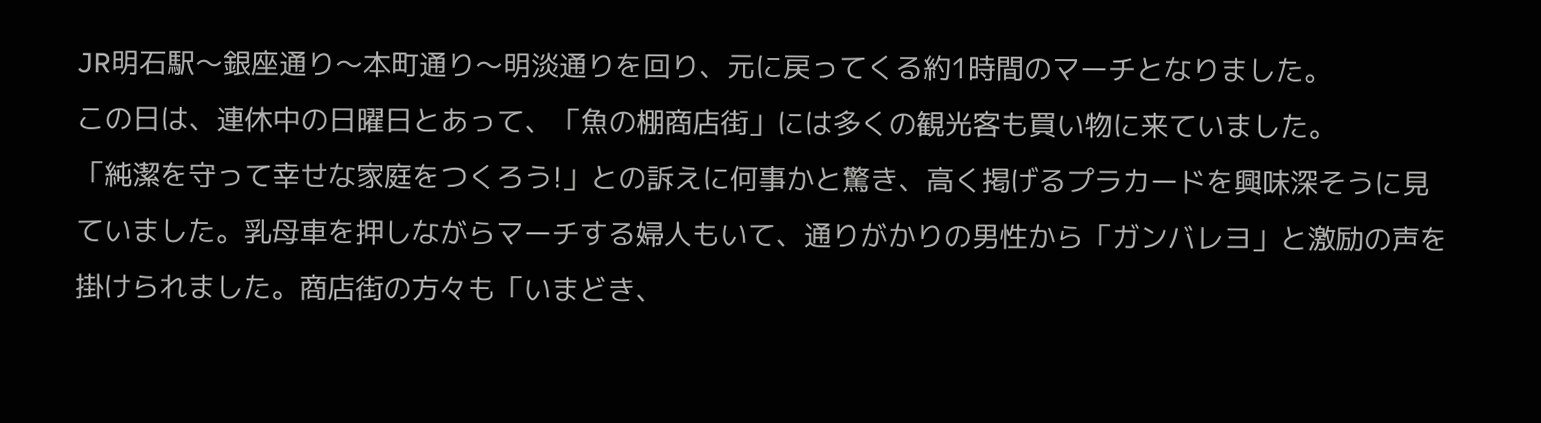JR明石駅〜銀座通り〜本町通り〜明淡通りを回り、元に戻ってくる約1時間のマーチとなりました。
この日は、連休中の日曜日とあって、「魚の棚商店街」には多くの観光客も買い物に来ていました。
「純潔を守って幸せな家庭をつくろう!」との訴えに何事かと驚き、高く掲げるプラカードを興味深そうに見ていました。乳母車を押しながらマーチする婦人もいて、通りがかりの男性から「ガンバレヨ」と激励の声を掛けられました。商店街の方々も「いまどき、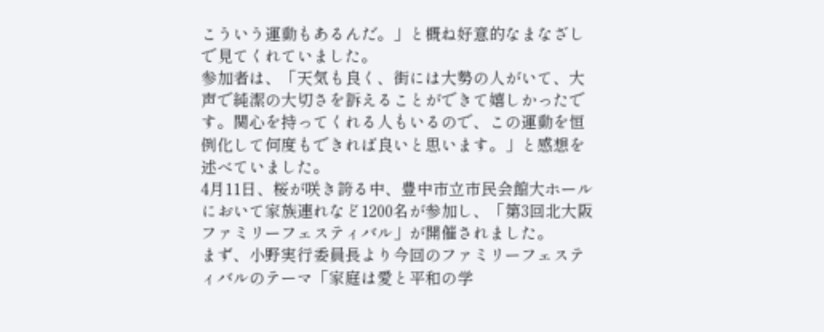こういう運動もあるんだ。」と概ね好意的なまなざしで見てくれていました。
参加者は、「天気も良く、街には大勢の人がいて、大声で純潔の大切さを訴えることができて嬉しかったです。関心を持ってくれる人もいるので、この運動を恒例化して何度もできれば良いと思います。」と感想を述べていました。
4月11日、桜が咲き誇る中、豊中市立市民会館大ホールにおいて家族連れなど1200名が参加し、「第3回北大阪ファミリーフェスティバル」が開催されました。
まず、小野実行委員長より今回のファミリーフェスティバルのテーマ「家庭は愛と平和の学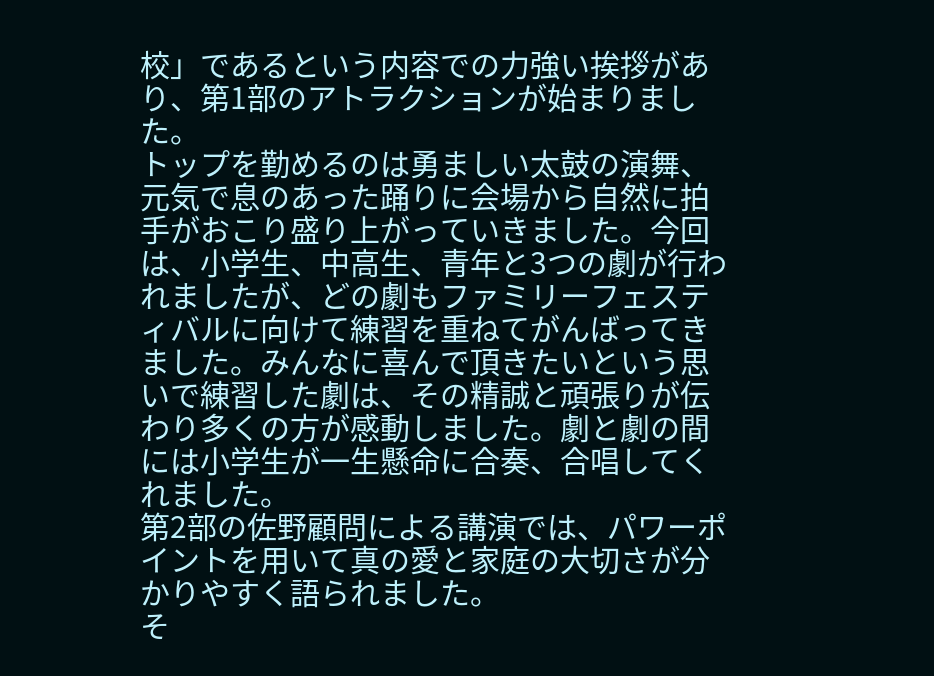校」であるという内容での力強い挨拶があり、第1部のアトラクションが始まりました。
トップを勤めるのは勇ましい太鼓の演舞、元気で息のあった踊りに会場から自然に拍手がおこり盛り上がっていきました。今回は、小学生、中高生、青年と3つの劇が行われましたが、どの劇もファミリーフェスティバルに向けて練習を重ねてがんばってきました。みんなに喜んで頂きたいという思いで練習した劇は、その精誠と頑張りが伝わり多くの方が感動しました。劇と劇の間には小学生が一生懸命に合奏、合唱してくれました。
第2部の佐野顧問による講演では、パワーポイントを用いて真の愛と家庭の大切さが分かりやすく語られました。
そ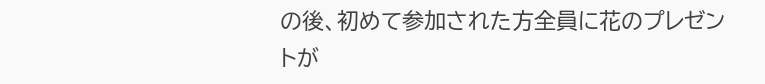の後、初めて参加された方全員に花のプレゼントが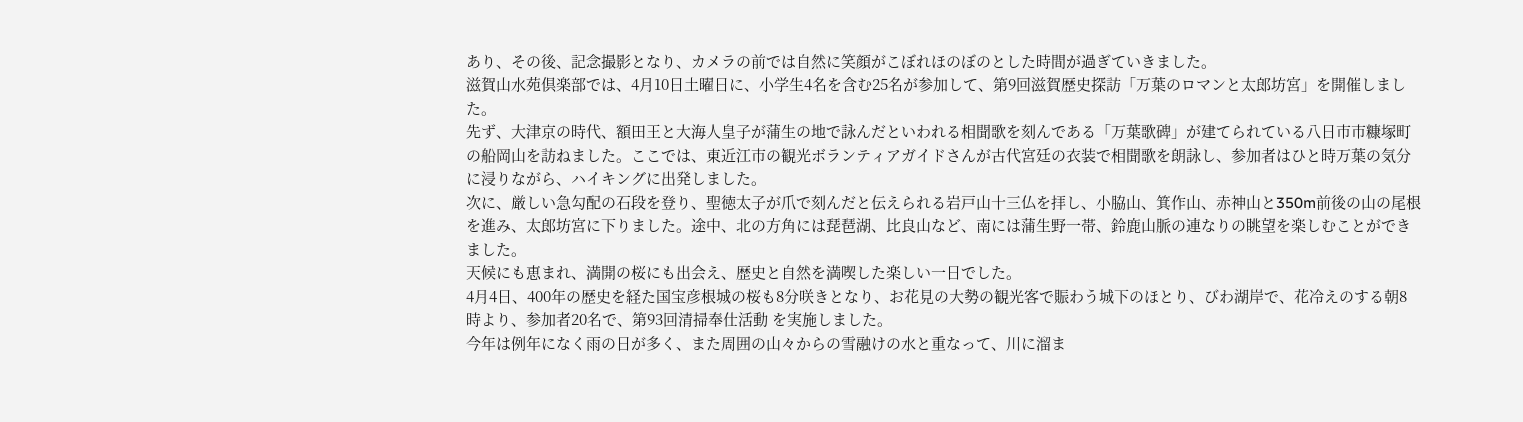あり、その後、記念撮影となり、カメラの前では自然に笑顔がこぼれほのぼのとした時間が過ぎていきました。
滋賀山水苑倶楽部では、4月10日土曜日に、小学生4名を含む25名が参加して、第9回滋賀歴史探訪「万葉のロマンと太郎坊宮」を開催しました。
先ず、大津京の時代、額田王と大海人皇子が蒲生の地で詠んだといわれる相聞歌を刻んである「万葉歌碑」が建てられている八日市市糠塚町の船岡山を訪ねました。ここでは、東近江市の観光ボランティアガイドさんが古代宮廷の衣装で相聞歌を朗詠し、参加者はひと時万葉の気分に浸りながら、ハイキングに出発しました。
次に、厳しい急勾配の石段を登り、聖徳太子が爪で刻んだと伝えられる岩戸山十三仏を拝し、小脇山、箕作山、赤神山と350m前後の山の尾根を進み、太郎坊宮に下りました。途中、北の方角には琵琶湖、比良山など、南には蒲生野一帯、鈴鹿山脈の連なりの眺望を楽しむことができました。
天候にも恵まれ、満開の桜にも出会え、歴史と自然を満喫した楽しい一日でした。
4月4日、400年の歴史を経た国宝彦根城の桜も8分咲きとなり、お花見の大勢の観光客で賑わう城下のほとり、びわ湖岸で、花冷えのする朝8時より、参加者20名で、第93回清掃奉仕活動 を実施しました。
今年は例年になく雨の日が多く、また周囲の山々からの雪融けの水と重なって、川に溜ま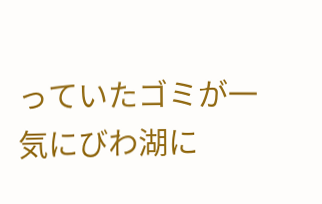っていたゴミが一気にびわ湖に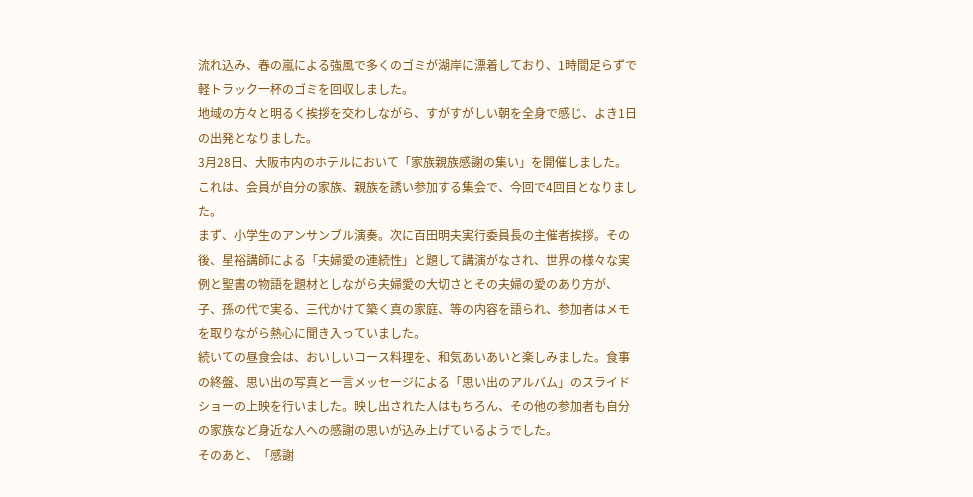流れ込み、春の嵐による強風で多くのゴミが湖岸に漂着しており、1時間足らずで軽トラック一杯のゴミを回収しました。
地域の方々と明るく挨拶を交わしながら、すがすがしい朝を全身で感じ、よき1日の出発となりました。
3月28日、大阪市内のホテルにおいて「家族親族感謝の集い」を開催しました。これは、会員が自分の家族、親族を誘い参加する集会で、今回で4回目となりました。
まず、小学生のアンサンブル演奏。次に百田明夫実行委員長の主催者挨拶。その後、星裕講師による「夫婦愛の連続性」と題して講演がなされ、世界の様々な実例と聖書の物語を題材としながら夫婦愛の大切さとその夫婦の愛のあり方が、子、孫の代で実る、三代かけて築く真の家庭、等の内容を語られ、参加者はメモを取りながら熱心に聞き入っていました。
続いての昼食会は、おいしいコース料理を、和気あいあいと楽しみました。食事の終盤、思い出の写真と一言メッセージによる「思い出のアルバム」のスライドショーの上映を行いました。映し出された人はもちろん、その他の参加者も自分の家族など身近な人への感謝の思いが込み上げているようでした。
そのあと、「感謝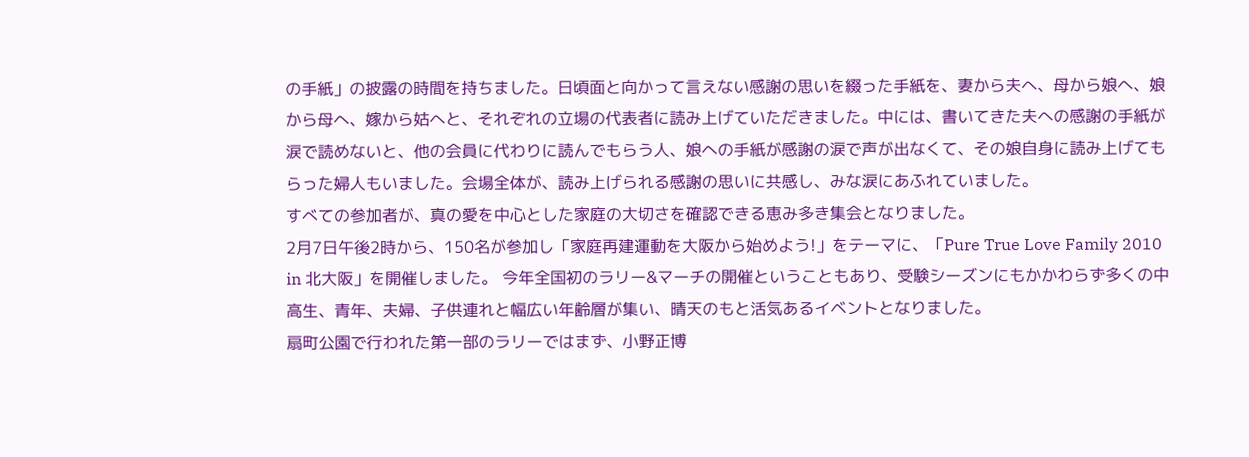の手紙」の披露の時間を持ちました。日頃面と向かって言えない感謝の思いを綴った手紙を、妻から夫へ、母から娘へ、娘から母へ、嫁から姑へと、それぞれの立場の代表者に読み上げていただきました。中には、書いてきた夫への感謝の手紙が涙で読めないと、他の会員に代わりに読んでもらう人、娘への手紙が感謝の涙で声が出なくて、その娘自身に読み上げてもらった婦人もいました。会場全体が、読み上げられる感謝の思いに共感し、みな涙にあふれていました。
すべての参加者が、真の愛を中心とした家庭の大切さを確認できる恵み多き集会となりました。
2月7日午後2時から、150名が参加し「家庭再建運動を大阪から始めよう!」をテーマに、「Pure True Love Family 2010 in 北大阪」を開催しました。 今年全国初のラリー&マーチの開催ということもあり、受験シーズンにもかかわらず多くの中高生、青年、夫婦、子供連れと幅広い年齢層が集い、晴天のもと活気あるイベントとなりました。
扇町公園で行われた第一部のラリーではまず、小野正博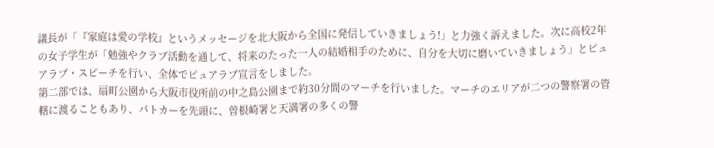議長が「『家庭は愛の学校』というメッセージを北大阪から全国に発信していきましょう!」と力強く訴えました。次に高校2年の女子学生が「勉強やクラブ活動を通して、将来のたった一人の結婚相手のために、自分を大切に磨いていきましょう」とピュアラブ・スピーチを行い、全体でピュアラブ宣言をしました。
第二部では、扇町公園から大阪市役所前の中之島公園まで約30分間のマーチを行いました。マーチのエリアが二つの警察署の管轄に渡ることもあり、パトカーを先頭に、曽根崎署と天満署の多くの警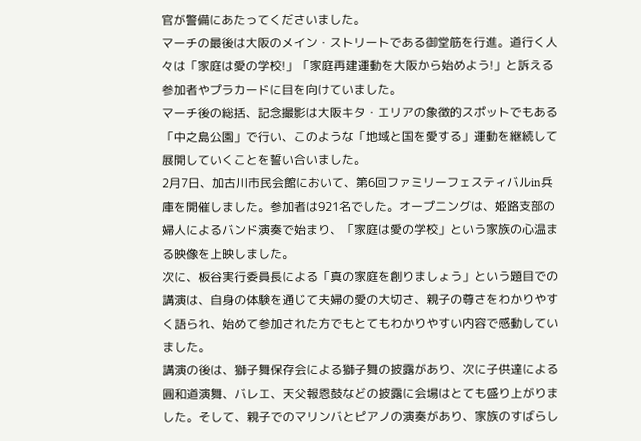官が警備にあたってくださいました。
マーチの最後は大阪のメイン・ストリートである御堂筋を行進。道行く人々は「家庭は愛の学校!」「家庭再建運動を大阪から始めよう!」と訴える参加者やプラカードに目を向けていました。
マーチ後の総括、記念撮影は大阪キタ・エリアの象徴的スポットでもある「中之島公園」で行い、このような「地域と国を愛する」運動を継続して展開していくことを誓い合いました。
2月7日、加古川市民会館において、第6回ファミリーフェスティバルin兵庫を開催しました。参加者は921名でした。オープニングは、姫路支部の婦人によるバンド演奏で始まり、「家庭は愛の学校」という家族の心温まる映像を上映しました。
次に、板谷実行委員長による「真の家庭を創りましょう」という題目での講演は、自身の体験を通じて夫婦の愛の大切さ、親子の尊さをわかりやすく語られ、始めて参加された方でもとてもわかりやすい内容で感動していました。
講演の後は、獅子舞保存会による獅子舞の披露があり、次に子供達による圓和道演舞、バレエ、天父報恩鼓などの披露に会場はとても盛り上がりました。そして、親子でのマリンバとピアノの演奏があり、家族のすばらし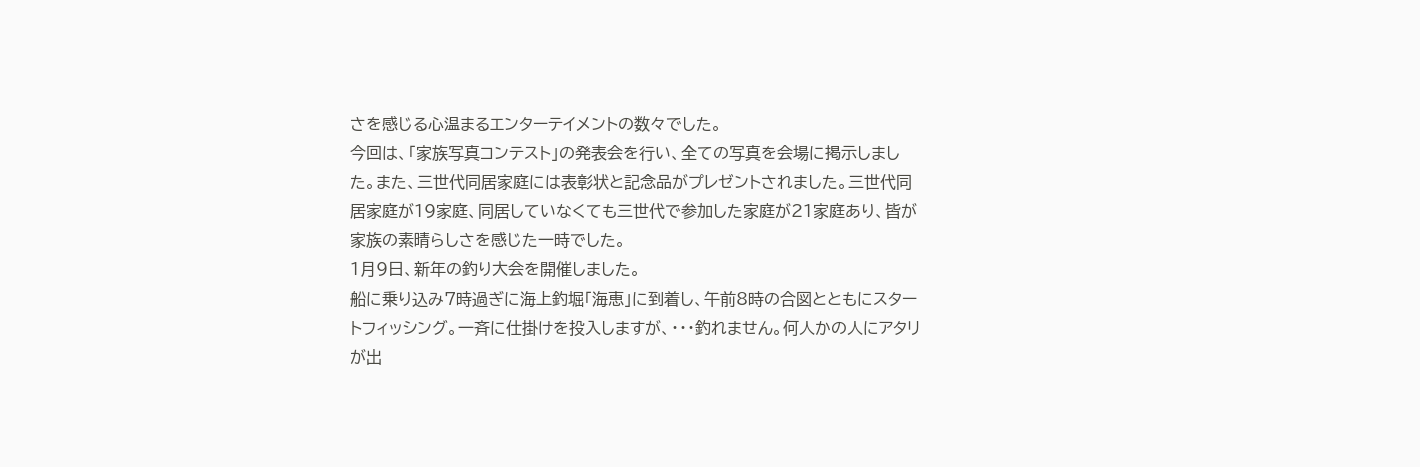さを感じる心温まるエンターテイメントの数々でした。
今回は、「家族写真コンテスト」の発表会を行い、全ての写真を会場に掲示しました。また、三世代同居家庭には表彰状と記念品がプレゼントされました。三世代同居家庭が19家庭、同居していなくても三世代で参加した家庭が21家庭あり、皆が家族の素晴らしさを感じた一時でした。
1月9日、新年の釣り大会を開催しました。
船に乗り込み7時過ぎに海上釣堀「海恵」に到着し、午前8時の合図とともにスタートフィッシング。一斉に仕掛けを投入しますが、・・・釣れません。何人かの人にアタリが出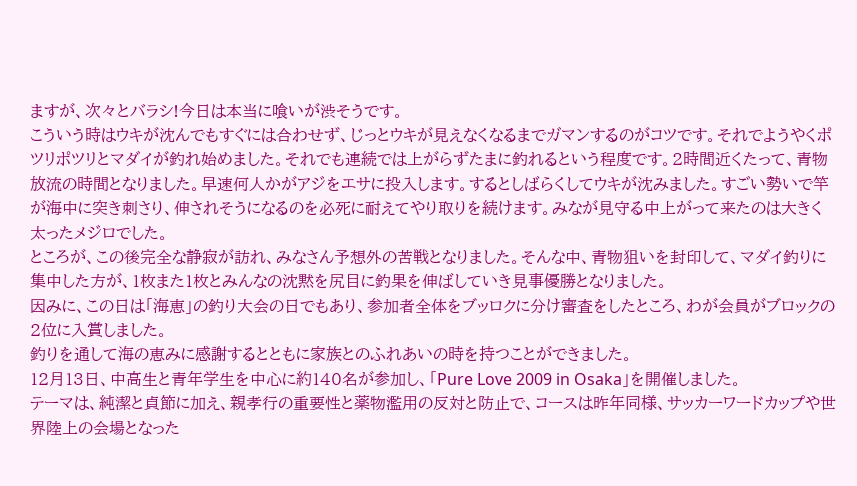ますが、次々とバラシ!今日は本当に喰いが渋そうです。
こういう時はウキが沈んでもすぐには合わせず、じっとウキが見えなくなるまでガマンするのがコツです。それでようやくポツリポツリとマダイが釣れ始めました。それでも連続では上がらずたまに釣れるという程度です。2時間近くたって、青物放流の時間となりました。早速何人かがアジをエサに投入します。するとしばらくしてウキが沈みました。すごい勢いで竿が海中に突き刺さり、伸されそうになるのを必死に耐えてやり取りを続けます。みなが見守る中上がって来たのは大きく太ったメジロでした。
ところが、この後完全な静寂が訪れ、みなさん予想外の苦戦となりました。そんな中、青物狙いを封印して、マダイ釣りに集中した方が、1枚また1枚とみんなの沈黙を尻目に釣果を伸ばしていき見事優勝となりました。
因みに、この日は「海恵」の釣り大会の日でもあり、参加者全体をブッロクに分け審査をしたところ、わが会員がブロックの2位に入賞しました。
釣りを通して海の恵みに感謝するとともに家族とのふれあいの時を持つことができました。
12月13日、中高生と青年学生を中心に約140名が参加し、「Pure Love 2009 in Osaka」を開催しました。
テーマは、純潔と貞節に加え、親孝行の重要性と薬物濫用の反対と防止で、コースは昨年同様、サッカーワードカップや世界陸上の会場となった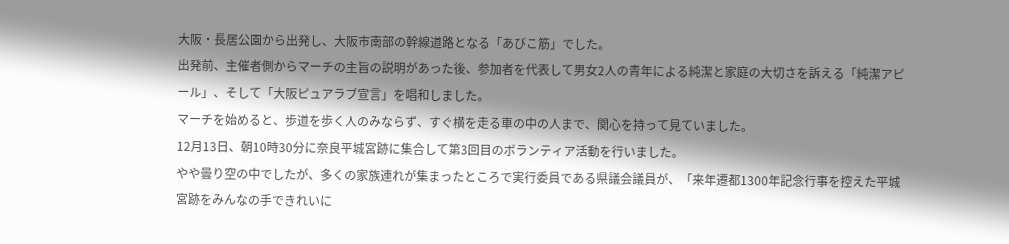大阪・長居公園から出発し、大阪市南部の幹線道路となる「あびこ筋」でした。
出発前、主催者側からマーチの主旨の説明があった後、参加者を代表して男女2人の青年による純潔と家庭の大切さを訴える「純潔アピール」、そして「大阪ピュアラブ宣言」を唱和しました。
マーチを始めると、歩道を歩く人のみならず、すぐ横を走る車の中の人まで、関心を持って見ていました。
12月13日、朝10時30分に奈良平城宮跡に集合して第3回目のボランティア活動を行いました。
やや曇り空の中でしたが、多くの家族連れが集まったところで実行委員である県議会議員が、「来年遷都1300年記念行事を控えた平城宮跡をみんなの手できれいに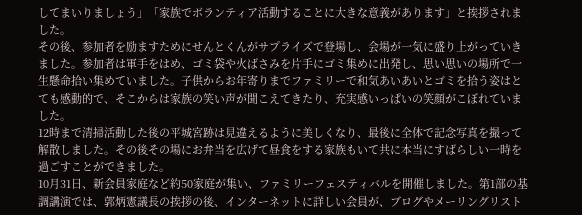してまいりましょう」「家族でボランティア活動することに大きな意義があります」と挨拶されました。
その後、参加者を励ますためにせんとくんがサプライズで登場し、会場が一気に盛り上がっていきました。参加者は軍手をはめ、ゴミ袋や火ばさみを片手にゴミ集めに出発し、思い思いの場所で一生懸命拾い集めていました。子供からお年寄りまでファミリーで和気あいあいとゴミを拾う姿はとても感動的で、そこからは家族の笑い声が聞こえてきたり、充実感いっぱいの笑顔がこぼれていました。
12時まで清掃活動した後の平城宮跡は見違えるように美しくなり、最後に全体で記念写真を撮って解散しました。その後その場にお弁当を広げて昼食をする家族もいて共に本当にすばらしい一時を過ごすことができました。
10月31日、新会員家庭など約50家庭が集い、ファミリーフェスティバルを開催しました。第1部の基調講演では、郭炳憲議長の挨拶の後、インターネットに詳しい会員が、ブログやメーリングリスト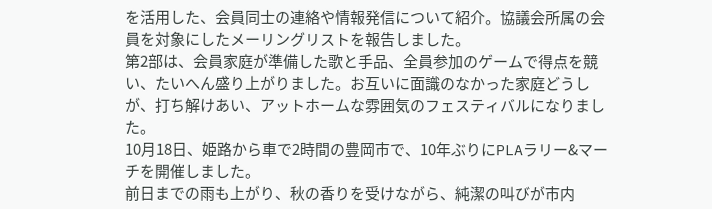を活用した、会員同士の連絡や情報発信について紹介。協議会所属の会員を対象にしたメーリングリストを報告しました。
第2部は、会員家庭が準備した歌と手品、全員参加のゲームで得点を競い、たいへん盛り上がりました。お互いに面識のなかった家庭どうしが、打ち解けあい、アットホームな雰囲気のフェスティバルになりました。
10月18日、姫路から車で2時間の豊岡市で、10年ぶりにPLAラリー&マーチを開催しました。
前日までの雨も上がり、秋の香りを受けながら、純潔の叫びが市内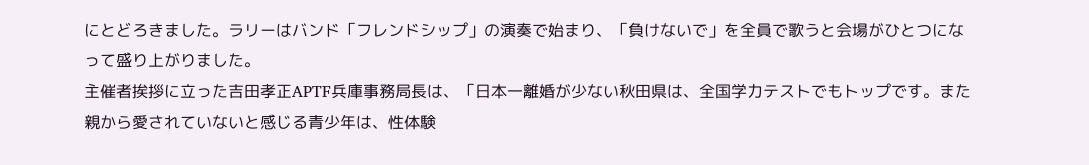にとどろきました。ラリーはバンド「フレンドシップ」の演奏で始まり、「負けないで」を全員で歌うと会場がひとつになって盛り上がりました。
主催者挨拶に立った吉田孝正APTF兵庫事務局長は、「日本一離婚が少ない秋田県は、全国学力テストでもトップです。また親から愛されていないと感じる青少年は、性体験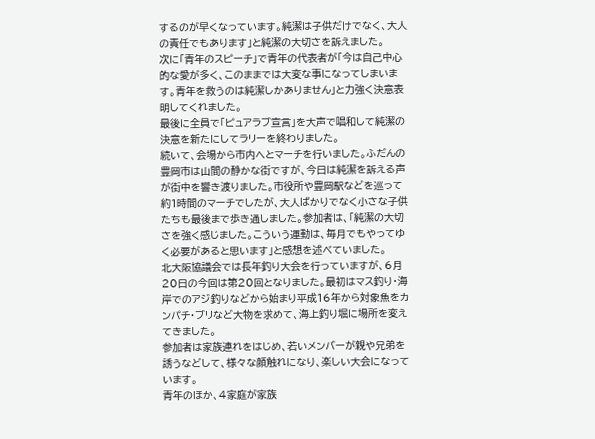するのが早くなっています。純潔は子供だけでなく、大人の責任でもあります」と純潔の大切さを訴えました。
次に「青年のスピーチ」で青年の代表者が「今は自己中心的な愛が多く、このままでは大変な事になってしまいます。青年を救うのは純潔しかありません」と力強く決意表明してくれました。
最後に全員で「ピュアラブ宣言」を大声で唱和して純潔の決意を新たにしてラリーを終わりました。
続いて、会場から市内へとマーチを行いました。ふだんの豊岡市は山間の静かな街ですが、今日は純潔を訴える声が街中を響き渡りました。市役所や豊岡駅などを巡って約1時間のマーチでしたが、大人ばかりでなく小さな子供たちも最後まで歩き通しました。参加者は、「純潔の大切さを強く感じました。こういう運動は、毎月でもやってゆく必要があると思います」と感想を述べていました。
北大阪協議会では長年釣り大会を行っていますが、6月20日の今回は第20回となりました。最初はマス釣り・海岸でのアジ釣りなどから始まり平成16年から対象魚をカンパチ・ブリなど大物を求めて、海上釣り堀に場所を変えてきました。
参加者は家族連れをはじめ、若いメンバーが親や兄弟を誘うなどして、様々な顔触れになり、楽しい大会になっています。
青年のほか、4家庭が家族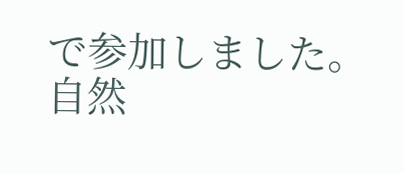で参加しました。自然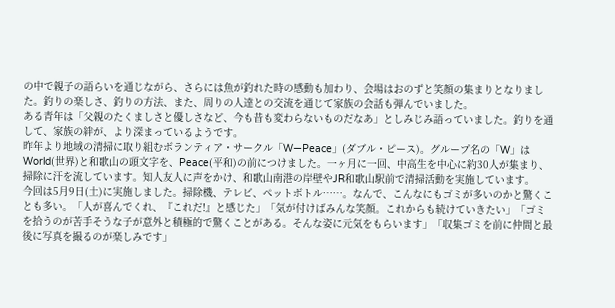の中で親子の語らいを通じながら、さらには魚が釣れた時の感動も加わり、会場はおのずと笑顔の集まりとなりました。釣りの楽しさ、釣りの方法、また、周りの人達との交流を通じて家族の会話も弾んでいました。
ある青年は「父親のたくましさと優しさなど、今も昔も変わらないものだなあ」としみじみ語っていました。釣りを通して、家族の絆が、より深まっているようです。
昨年より地域の清掃に取り組むボランティア・サークル「W―Peace」(ダブル・ピース)。グループ名の「W」はWorld(世界)と和歌山の頭文字を、Peace(平和)の前につけました。一ヶ月に一回、中高生を中心に約30人が集まり、掃除に汗を流しています。知人友人に声をかけ、和歌山南港の岸壁やJR和歌山駅前で清掃活動を実施しています。
今回は5月9日(土)に実施しました。掃除機、テレビ、ペットボトル……。なんで、こんなにもゴミが多いのかと驚くことも多い。「人が喜んでくれ、『これだ!』と感じた」「気が付けばみんな笑顔。これからも続けていきたい」「ゴミを拾うのが苦手そうな子が意外と積極的で驚くことがある。そんな姿に元気をもらいます」「収集ゴミを前に仲間と最後に写真を撮るのが楽しみです」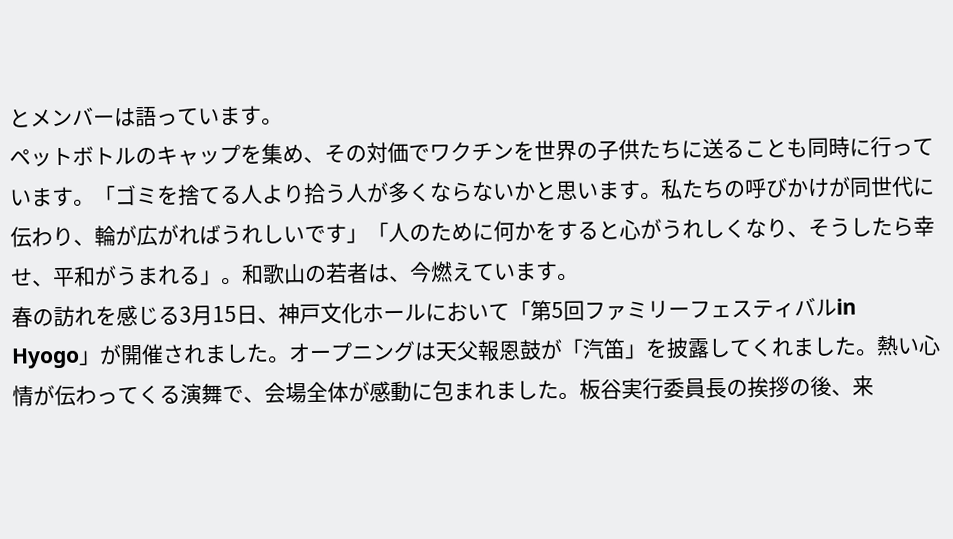とメンバーは語っています。
ペットボトルのキャップを集め、その対価でワクチンを世界の子供たちに送ることも同時に行っています。「ゴミを捨てる人より拾う人が多くならないかと思います。私たちの呼びかけが同世代に伝わり、輪が広がればうれしいです」「人のために何かをすると心がうれしくなり、そうしたら幸せ、平和がうまれる」。和歌山の若者は、今燃えています。
春の訪れを感じる3月15日、神戸文化ホールにおいて「第5回ファミリーフェスティバルin Hyogo」が開催されました。オープニングは天父報恩鼓が「汽笛」を披露してくれました。熱い心情が伝わってくる演舞で、会場全体が感動に包まれました。板谷実行委員長の挨拶の後、来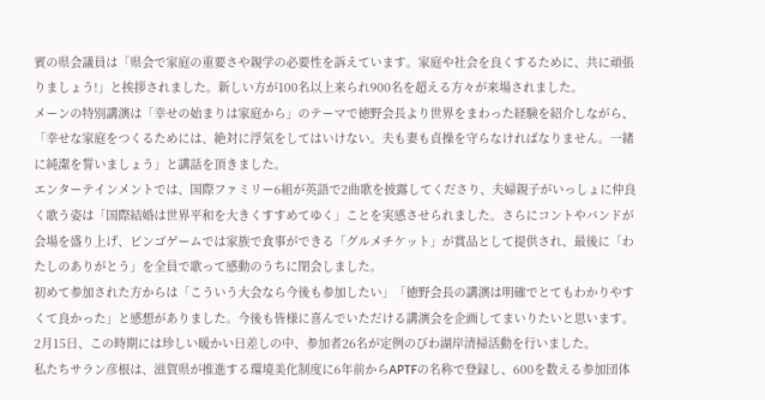賓の県会議員は「県会で家庭の重要さや親学の必要性を訴えています。家庭や社会を良くするために、共に頑張りましょう!」と挨拶されました。新しい方が100名以上来られ900名を超える方々が来場されました。
メーンの特別講演は「幸せの始まりは家庭から」のテーマで徳野会長より世界をまわった経験を紹介しながら、「幸せな家庭をつくるためには、絶対に浮気をしてはいけない。夫も妻も貞操を守らなければなりません。一緒に純潔を誓いましょう」と講話を頂きました。
エンターテインメントでは、国際ファミリー6組が英語で2曲歌を披露してくださり、夫婦親子がいっしょに仲良く歌う姿は「国際結婚は世界平和を大きくすすめてゆく」ことを実感させられました。さらにコントやバンドが会場を盛り上げ、ビンゴゲームでは家族で食事ができる「グルメチケット」が賞品として提供され、最後に「わたしのありがとう」を全員で歌って感動のうちに閉会しました。
初めて参加された方からは「こういう大会なら今後も参加したい」「徳野会長の講演は明確でとてもわかりやすくて良かった」と感想がありました。今後も皆様に喜んでいただける講演会を企画してまいりたいと思います。
2月15日、この時期には珍しい暖かい日差しの中、参加者26名が定例のびわ湖岸清掃活動を行いました。
私たちサラン彦根は、滋賀県が推進する環境美化制度に6年前からAPTFの名称で登録し、600を数える参加団体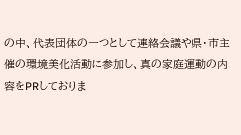の中、代表団体の一つとして連絡会議や県・市主催の環境美化活動に参加し、真の家庭運動の内容をPRしておりま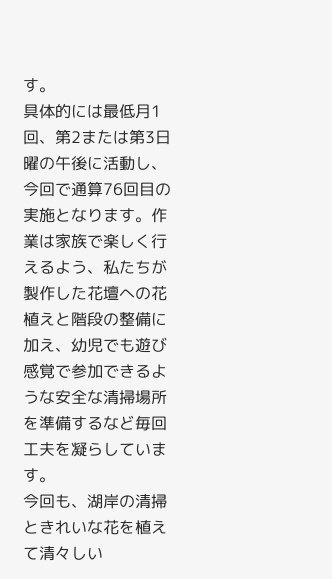す。
具体的には最低月1回、第2または第3日曜の午後に活動し、今回で通算76回目の実施となります。作業は家族で楽しく行えるよう、私たちが製作した花壇への花植えと階段の整備に加え、幼児でも遊び感覚で参加できるような安全な清掃場所を準備するなど毎回工夫を凝らしています。
今回も、湖岸の清掃ときれいな花を植えて清々しい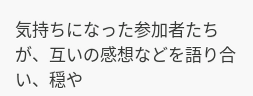気持ちになった参加者たちが、互いの感想などを語り合い、穏や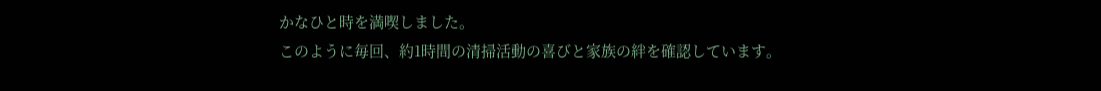かなひと時を満喫しました。
このように毎回、約1時間の清掃活動の喜びと家族の絆を確認しています。